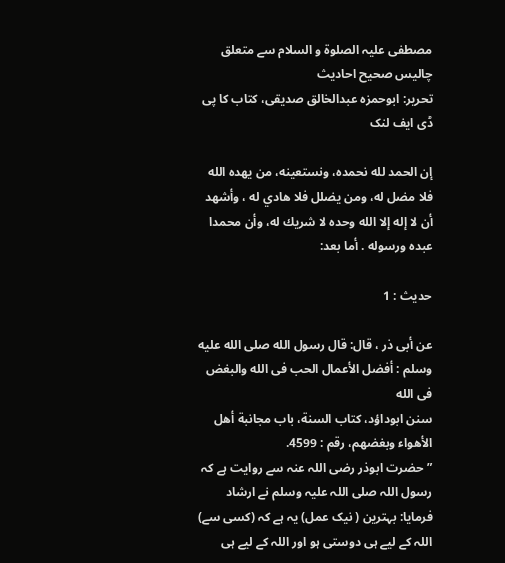مصطفی علیہ الصلوۃ و السلام سے متعلق چالیس صحیح احادیث
تحریر: ابوحمزہ عبدالخالق صدیقی، کتاب کا پی ڈی ایف لنک

إن الحمد لله نحمده، ونستعينه، من يهده الله فلا مضل له، ومن يضلل فلا هادي له ، وأشهد أن لا إله إلا الله وحده لا شريك له، وأن محمدا عبده ورسوله . أما بعد:

حدیث : 1

عن أبى ذر ، قال: قال رسول الله صلى الله عليه وسلم : أفضل الأعمال الحب فى الله والبغض فى الله
سنن ابوداؤد، کتاب السنة، باب مجانبة أهل الأهواء وبغضهم، رقم : 4599.
”حضرت ابوذر رضی اللہ عنہ سے روایت ہے کہ رسول اللہ صلی اللہ علیہ وسلم نے ارشاد فرمایا: بہترین ( نیک عمل) یہ ہے کہ (کسی سے) اللہ کے لیے ہی دوستی ہو اور اللہ کے لیے ہی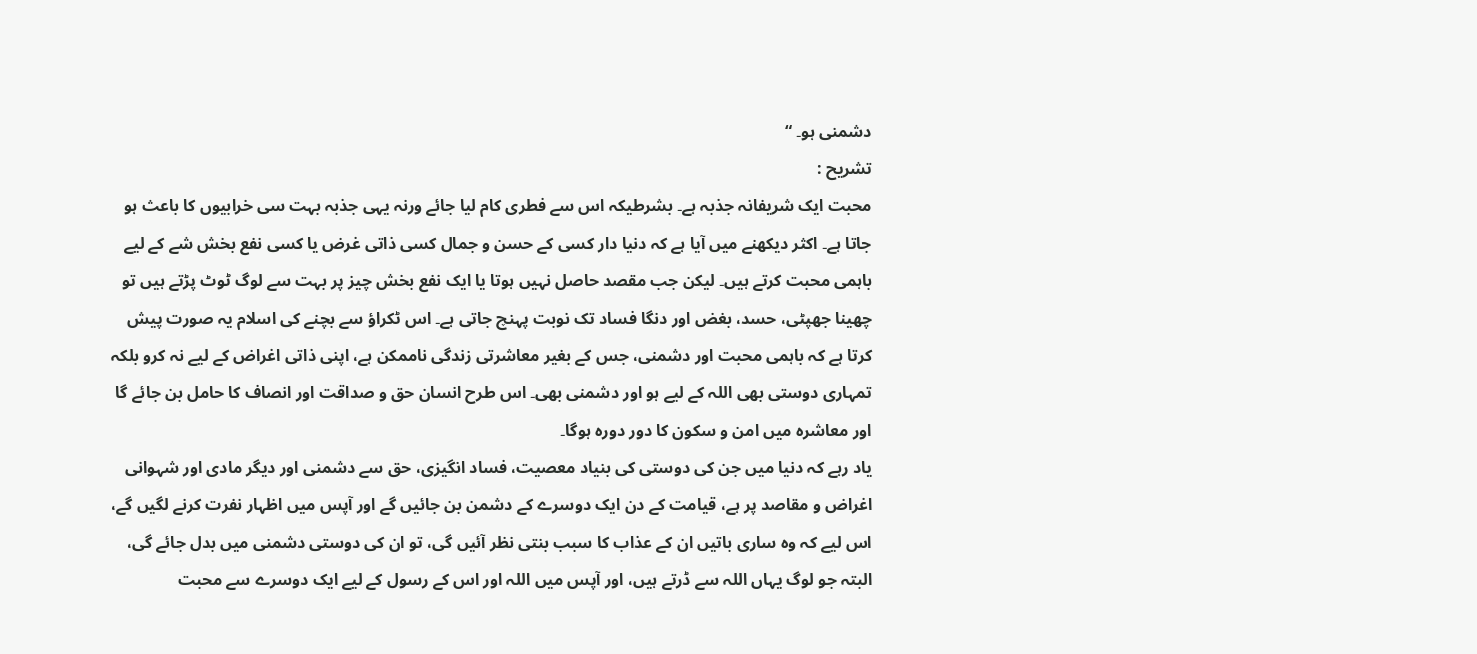دشمنی ہو۔ “
تشريح :
محبت ایک شریفانہ جذبہ ہے۔ بشرطیکہ اس سے فطری کام لیا جائے ورنہ یہی جذبہ بہت سی خرابیوں کا باعث ہو جاتا ہے۔ اکثر دیکھنے میں آیا ہے کہ دنیا دار کسی کے حسن و جمال کسی ذاتی غرض یا کسی نفع بخش شے کے لیے باہمی محبت کرتے ہیں۔ لیکن جب مقصد حاصل نہیں ہوتا یا ایک نفع بخش چیز پر بہت سے لوگ ٹوٹ پڑتے ہیں تو چھینا جھپٹی، حسد، بغض اور دنگا فساد تک نوبت پہنچ جاتی ہے۔ اس ٹکراؤ سے بچنے کی اسلام یہ صورت پیش کرتا ہے کہ باہمی محبت اور دشمنی، جس کے بغیر معاشرتی زندگی ناممکن ہے، اپنی ذاتی اغراض کے لیے نہ کرو بلکہ تمہاری دوستی بھی اللہ کے لیے ہو اور دشمنی بھی۔ اس طرح انسان حق و صداقت اور انصاف کا حامل بن جائے گا اور معاشرہ میں امن و سکون کا دور دورہ ہوگا۔
یاد رہے کہ دنیا میں جن کی دوستی کی بنیاد معصیت، فساد انگیزی، حق سے دشمنی اور دیگر مادی اور شہوانی اغراض و مقاصد پر ہے، قیامت کے دن ایک دوسرے کے دشمن بن جائیں گے اور آپس میں اظہار نفرت کرنے لگیں گے، اس لیے کہ وہ ساری باتیں ان کے عذاب کا سبب بنتی نظر آئیں گی، تو ان کی دوستی دشمنی میں بدل جائے گی، البتہ جو لوگ یہاں اللہ سے ڈرتے ہیں، اور آپس میں اللہ اور اس کے رسول کے لیے ایک دوسرے سے محبت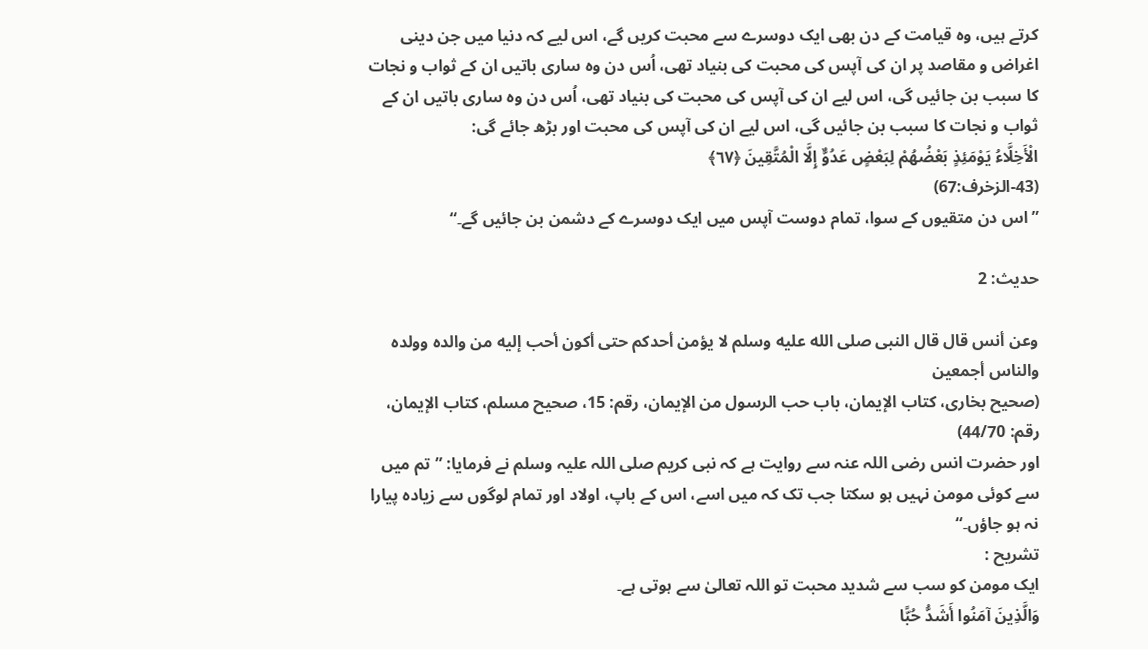کرتے ہیں، وہ قیامت کے دن بھی ایک دوسرے سے محبت کریں گے، اس لیے کہ دنیا میں جن دینی اغراض و مقاصد پر ان کی آپس کی محبت کی بنیاد تھی، اُس دن وہ ساری باتیں ان کے ثواب و نجات کا سبب بن جائیں گی، اس لیے ان کی آپس کی محبت کی بنیاد تھی، اُس دن وہ ساری باتیں ان کے ثواب و نجات کا سبب بن جائیں گی، اس لیے ان کی آپس کی محبت اور بڑھ جائے گی:
الْأَخِلَّاءُ يَوْمَئِذٍ بَعْضُهُمْ لِبَعْضٍ عَدُوٌّ إِلَّا الْمُتَّقِينَ ﴿٦٧﴾
(43-الزخرف:67)
” اس دن متقیوں کے سوا، تمام دوست آپس میں ایک دوسرے کے دشمن بن جائیں گے۔“

حدیث: 2

وعن أنس قال قال النبى صلى الله عليه وسلم لا يؤمن أحدكم حتى أكون أحب إليه من والده وولده والناس أجمعين
(صحیح بخاری، کتاب الإیمان، باب حب الرسول من الإیمان، رقم: 15، صحیح مسلم، کتاب الإیمان، رقم: 44/70)
اور حضرت انس رضی اللہ عنہ سے روایت ہے کہ نبی کریم صلی اللہ علیہ وسلم نے فرمایا: ”تم میں سے کوئی مومن نہیں ہو سکتا جب تک کہ میں اسے، اس کے باپ، اولاد اور تمام لوگوں سے زیادہ پیارا نہ ہو جاؤں۔“
تشریح :
ایک مومن کو سب سے شدید محبت تو اللہ تعالیٰ سے ہوتی ہے۔
وَالَّذِينَ آمَنُوا أَشَدُّ حُبًّا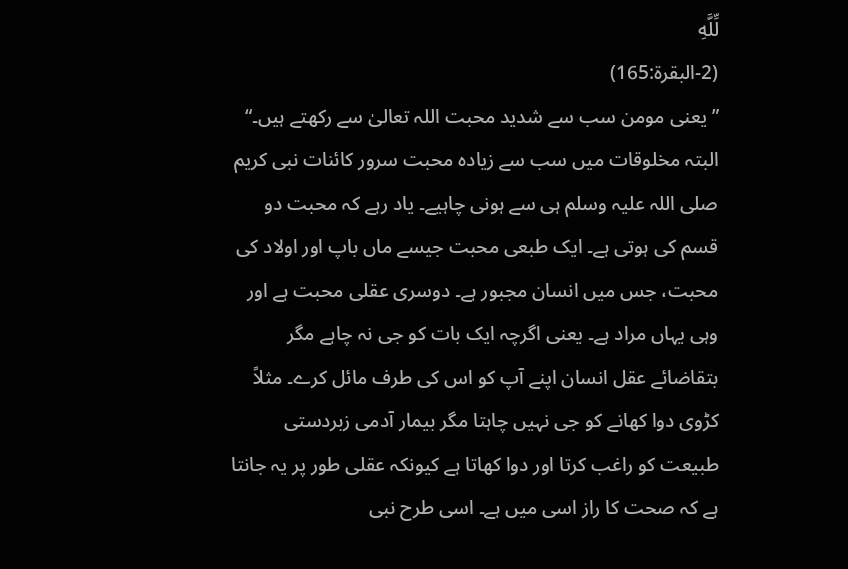لِّلَّهِ
(2-البقرة:165)
” یعنی مومن سب سے شدید محبت اللہ تعالیٰ سے رکھتے ہیں۔“
البتہ مخلوقات میں سب سے زیادہ محبت سرور کائنات نبی کریم صلی اللہ علیہ وسلم ہی سے ہونی چاہیے۔ یاد رہے کہ محبت دو قسم کی ہوتی ہے۔ ایک طبعی محبت جیسے ماں باپ اور اولاد کی محبت، جس میں انسان مجبور ہے۔ دوسری عقلی محبت ہے اور وہی یہاں مراد ہے۔ یعنی اگرچہ ایک بات کو جی نہ چاہے مگر بتقاضائے عقل انسان اپنے آپ کو اس کی طرف مائل کرے۔ مثلاً کڑوی دوا کھانے کو جی نہیں چاہتا مگر بیمار آدمی زبردستی طبیعت کو راغب کرتا اور دوا کھاتا ہے کیونکہ عقلی طور پر یہ جانتا ہے کہ صحت کا راز اسی میں ہے۔ اسی طرح نبی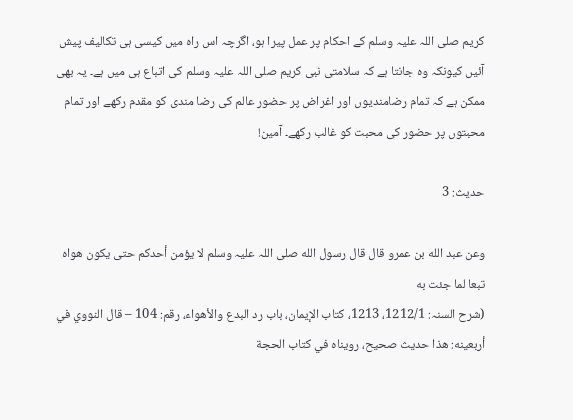کریم صلی اللہ علیہ وسلم کے احکام پر عمل پیرا ہو، اگرچہ اس راہ میں کیسی ہی تکالیف پیش آئیں کیونکہ وہ جانتا ہے کہ سلامتی نبی کریم صلی اللہ علیہ وسلم کی اتباع ہی میں ہے۔ یہ بھی ممکن ہے کہ تمام رضامندیوں اور اغراض پر حضور عالم کی رضا مندی کو مقدم رکھے اور تمام محبتوں پر حضور کی محبت کو غالب رکھے۔ آمین!

حدیث: 3

وعن عبد الله بن عمرو قال قال رسول الله صلی اللہ علیہ وسلم لا يؤمن أحدكم حتى يكون هواه تبعا لما جئت به
(شرح السنہ: 1212/1، 1213، کتاب الإیمان، باب رد البدع والأهواء، رقم: 104 – قال النووي في أربعينه: هذا حديث صحيح، رويناه في كتاب الحجة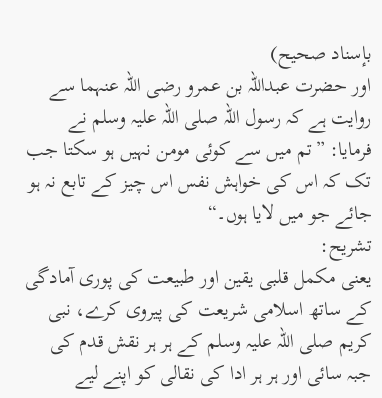بإسناد صحيح)
اور حضرت عبداللہ بن عمرو رضی اللہ عنہما سے روایت ہے کہ رسول اللہ صلی اللہ علیہ وسلم نے فرمایا: ”تم میں سے کوئی مومن نہیں ہو سکتا جب تک کہ اس کی خواہش نفس اس چیز کے تابع نہ ہو جائے جو میں لایا ہوں۔“
تشریح:
یعنی مکمل قلبی یقین اور طبیعت کی پوری آمادگی کے ساتھ اسلامی شریعت کی پیروی کرے، نبی کریم صلی اللہ علیہ وسلم کے ہر ہر نقش قدم کی جبہ سائی اور ہر ہر ادا کی نقالی کو اپنے لیے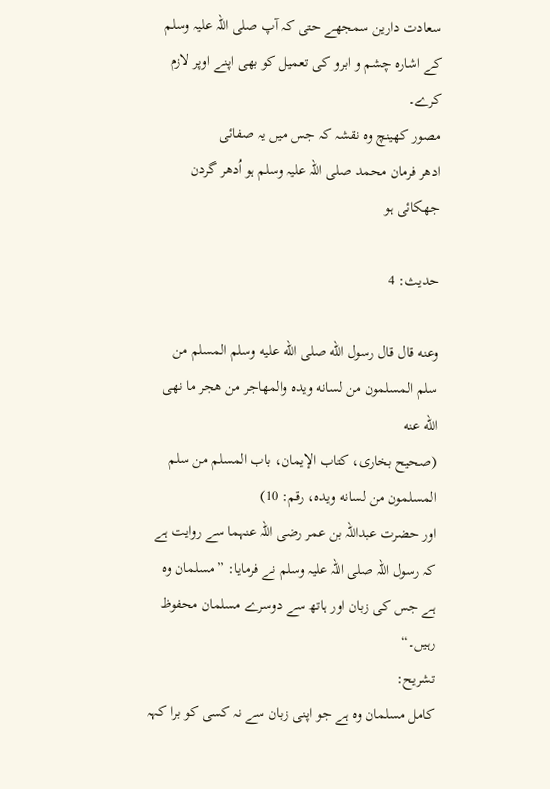سعادت دارین سمجھے حتی کہ آپ صلی اللہ علیہ وسلم کے اشارہ چشم و ابرو کی تعمیل کو بھی اپنے اوپر لازم کرے۔
مصور کھینچ وہ نقشہ کہ جس میں یہ صفائی
ادھر فرمان محمد صلی اللہ علیہ وسلم ہو اُدھر گردن جھکائی ہو

حدیث: 4

وعنه قال قال رسول الله صلى الله عليه وسلم المسلم من سلم المسلمون من لسانه ويده والمهاجر من هجر ما نهى الله عنه
(صحیح بخاری، کتاب الإیمان، باب المسلم من سلم المسلمون من لسانه ويده، رقم: 10)
اور حضرت عبداللہ بن عمر رضی اللہ عنہما سے روایت ہے کہ رسول اللہ صلی اللہ علیہ وسلم نے فرمایا: ”مسلمان وہ ہے جس کی زبان اور ہاتھ سے دوسرے مسلمان محفوظ رہیں۔“
تشریح:
کامل مسلمان وہ ہے جو اپنی زبان سے نہ کسی کو برا کہہ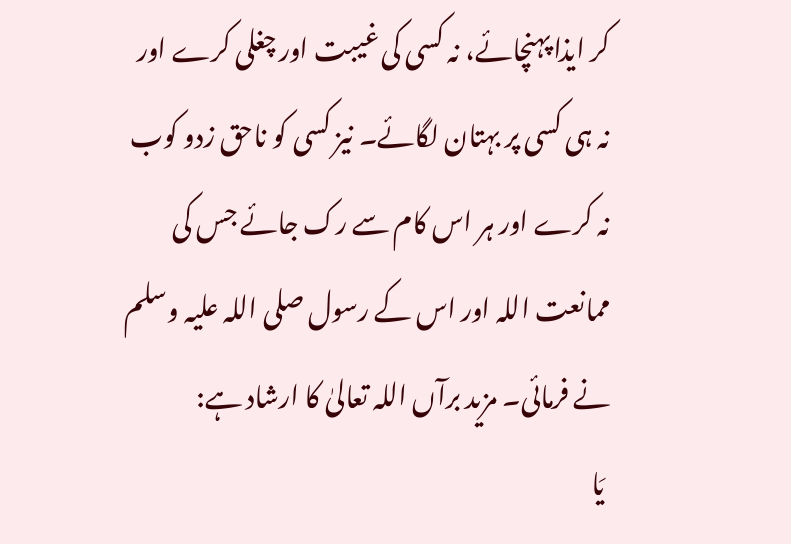کر ایذا پہنچائے، نہ کسی کی غیبت اور چغلی کرے اور نہ ہی کسی پر بہتان لگائے۔ نیز کسی کو ناحق زدو کوب نہ کرے اور ہر اس کام سے رک جائے جس کی ممانعت اللہ اور اس کے رسول صلی اللہ علیہ وسلم نے فرمائی۔ مزید برآں اللہ تعالیٰ کا ارشاد ہے:
 يَا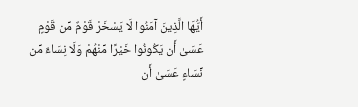أَيُّهَا الَّذِينَ آمَنُوا لَا يَسْخَرْ قَوْمٌ مِّن قَوْمٍ عَسَىٰ أَن يَكُونُوا خَيْرًا مِّنْهُمْ وَلَا نِسَاءٌ مِّن نِّسَاءٍ عَسَىٰ أَن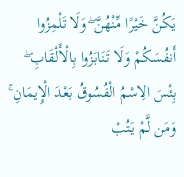يَكُنَّ خَيْرًا مِّنْهُنَّ ۖ وَلَا تَلْمِزُوا أَنفُسَكُمْ وَلَا تَنَابَزُوا بِالْأَلْقَابِ ۖ بِئْسَ الِاسْمُ الْفُسُوقُ بَعْدَ الْإِيمَانِ ۚ وَمَن لَّمْ يَتُبْ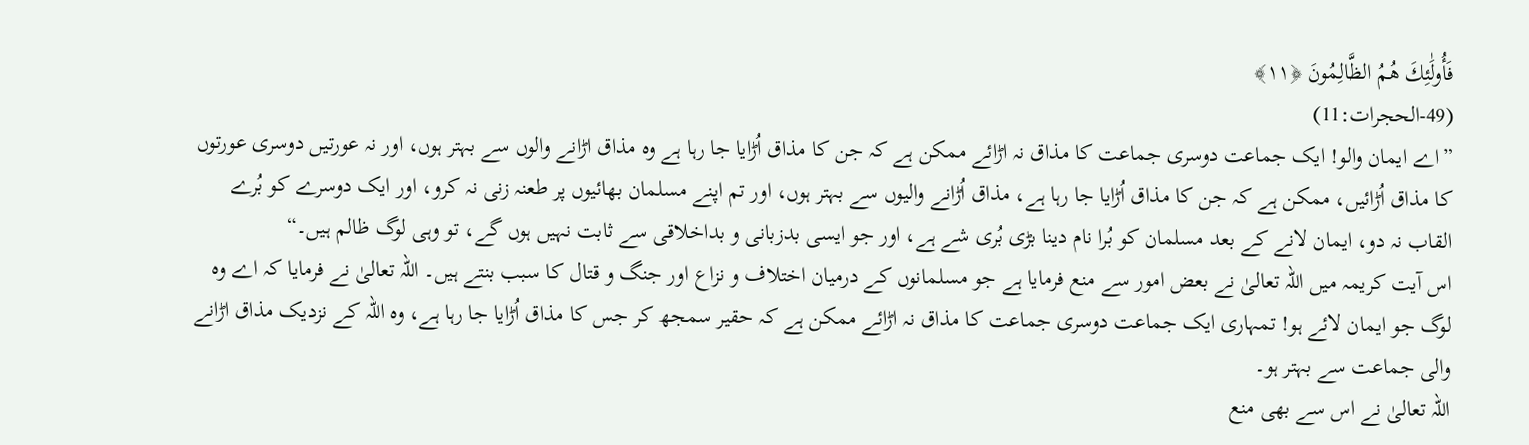فَأُولَٰئِكَ هُمُ الظَّالِمُونَ ﴿١١﴾
(49-الحجرات:11)
”اے ایمان والو! ایک جماعت دوسری جماعت کا مذاق نہ اڑائے ممکن ہے کہ جن کا مذاق اُڑایا جا رہا ہے وہ مذاق اڑانے والوں سے بہتر ہوں، اور نہ عورتیں دوسری عورتوں کا مذاق اُڑائیں، ممکن ہے کہ جن کا مذاق اُڑایا جا رہا ہے، مذاق اُڑانے والیوں سے بہتر ہوں، اور تم اپنے مسلمان بھائیوں پر طعنہ زنی نہ کرو، اور ایک دوسرے کو بُرے القاب نہ دو، ایمان لانے کے بعد مسلمان کو بُرا نام دینا بڑی بُری شے ہے، اور جو ایسی بدزبانی و بداخلاقی سے ثابت نہیں ہوں گے، تو وہی لوگ ظالم ہیں۔“
اس آیت کریمہ میں اللہ تعالیٰ نے بعض امور سے منع فرمایا ہے جو مسلمانوں کے درمیان اختلاف و نزاع اور جنگ و قتال کا سبب بنتے ہیں۔ اللہ تعالیٰ نے فرمایا کہ اے وہ لوگ جو ایمان لائے ہو! تمہاری ایک جماعت دوسری جماعت کا مذاق نہ اڑائے ممکن ہے کہ حقیر سمجھ کر جس کا مذاق اُڑایا جا رہا ہے، وہ اللہ کے نزدیک مذاق اڑانے والی جماعت سے بہتر ہو۔
اللہ تعالیٰ نے اس سے بھی منع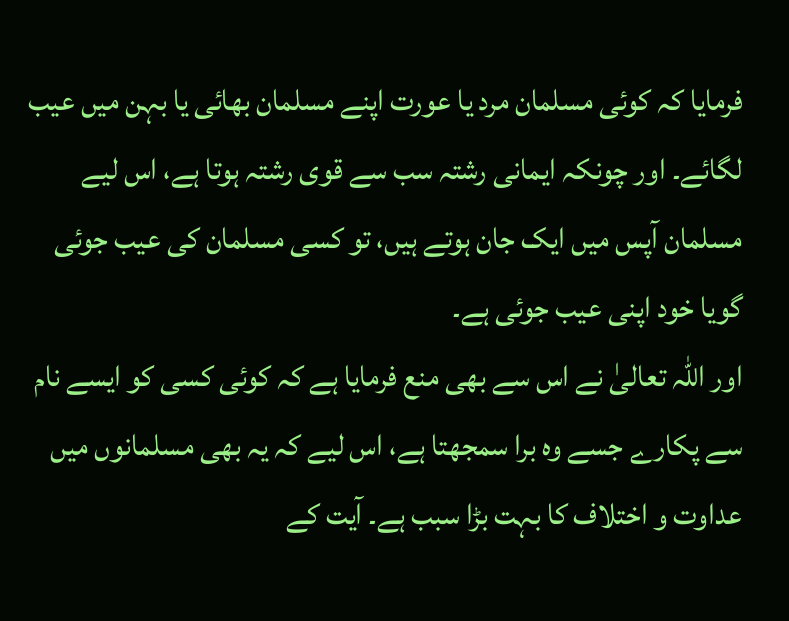فرمایا کہ کوئی مسلمان مرد یا عورت اپنے مسلمان بھائی یا بہن میں عیب لگائے۔ اور چونکہ ایمانی رشتہ سب سے قوی رشتہ ہوتا ہے، اس لیے مسلمان آپس میں ایک جان ہوتے ہیں، تو کسی مسلمان کی عیب جوئی گویا خود اپنی عیب جوئی ہے۔
اور اللہ تعالیٰ نے اس سے بھی منع فرمایا ہے کہ کوئی کسی کو ایسے نام سے پکارے جسے وہ برا سمجھتا ہے، اس لیے کہ یہ بھی مسلمانوں میں عداوت و اختلاف کا بہت بڑا سبب ہے۔ آیت کے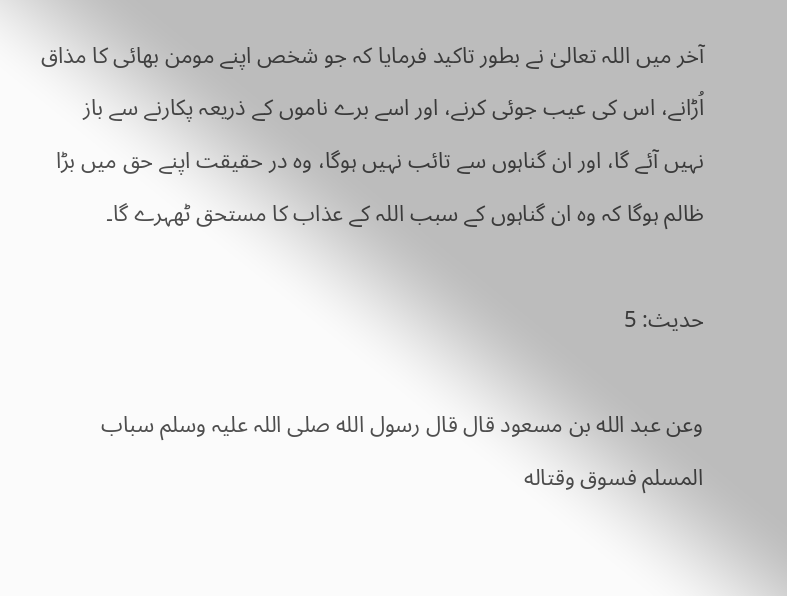آخر میں اللہ تعالیٰ نے بطور تاکید فرمایا کہ جو شخص اپنے مومن بھائی کا مذاق اُڑانے، اس کی عیب جوئی کرنے، اور اسے برے ناموں کے ذریعہ پکارنے سے باز نہیں آئے گا، اور ان گناہوں سے تائب نہیں ہوگا، وہ در حقیقت اپنے حق میں بڑا ظالم ہوگا کہ وہ ان گناہوں کے سبب اللہ کے عذاب کا مستحق ٹھہرے گا۔

حدیث: 5

وعن عبد الله بن مسعود قال قال رسول الله صلی اللہ علیہ وسلم سباب المسلم فسوق وقتاله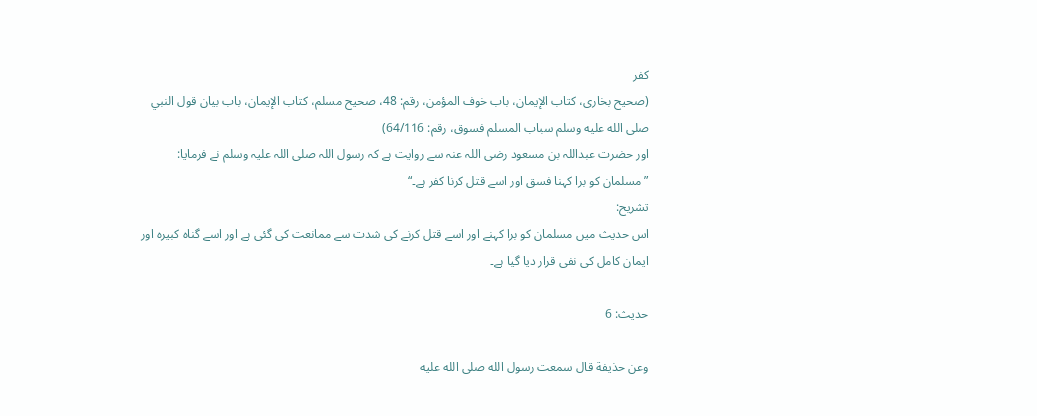كفر
(صحیح بخاری، کتاب الإیمان، باب خوف المؤمن، رقم: 48، صحیح مسلم، کتاب الإیمان، باب بیان قول النبي صلى الله عليه وسلم سباب المسلم فسوق، رقم: 64/116)
اور حضرت عبداللہ بن مسعود رضی اللہ عنہ سے روایت ہے کہ رسول اللہ صلی اللہ علیہ وسلم نے فرمایا: ”مسلمان کو برا کہنا فسق اور اسے قتل کرنا کفر ہے۔“
تشریح:
اس حدیث میں مسلمان کو برا کہنے اور اسے قتل کرنے کی شدت سے ممانعت کی گئی ہے اور اسے گناہ کبیرہ اور ایمان کامل کی نفی قرار دیا گیا ہے۔

حدیث: 6

وعن حذيفة قال سمعت رسول الله صلى الله عليه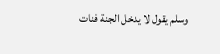وسلم يقول لا يدخل الجنة فنات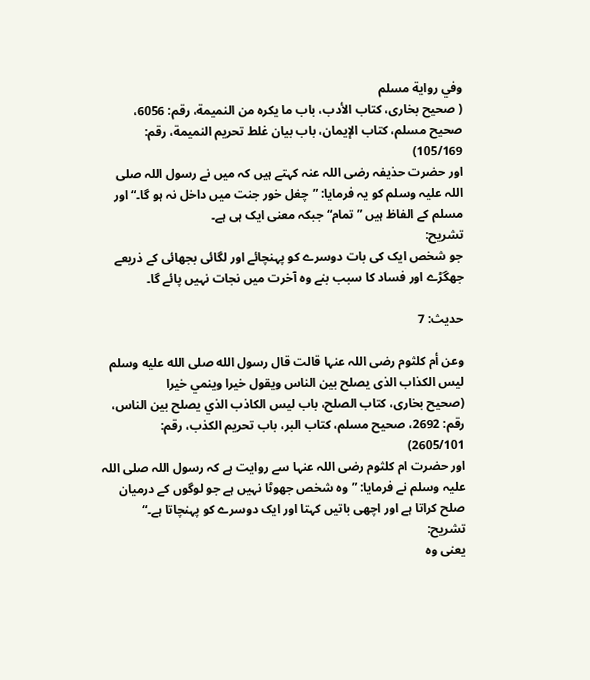وفي رواية مسلم
( صحیح بخاری، کتاب الأدب، باب ما يكره من النميمة، رقم: 6056، صحیح مسلم، کتاب الإیمان، باب بیان غلط تحريم النميمة، رقم: 105/169)
اور حضرت حذیفہ رضی اللہ عنہ کہتے ہیں کہ میں نے رسول اللہ صلی اللہ علیہ وسلم کو یہ فرمایا: ”چغل خور جنت میں داخل نہ ہو گا۔“ اور مسلم کے الفاظ ہیں ”تمام“ جبکہ معنی ایک ہی ہے۔
تشریح:
جو شخص ایک کی بات دوسرے کو پہنچائے اور لگائی بجھائی کے ذریعے جھگڑے اور فساد کا سبب بنے وہ آخرت میں نجات نہیں پائے گا۔

حدیث: 7

وعن أم كلثوم رضی اللہ عنہا قالت قال رسول الله صلى الله عليه وسلم ليس الكذاب الذى يصلح بين الناس ويقول خيرا وينمي خيرا
(صحیح بخاری، کتاب الصلح، باب ليس الكاذب الذي يصلح بين الناس، رقم: 2692، صحیح مسلم، کتاب البر، باب تحريم الكذب، رقم: 2605/101)
اور حضرت ام کلثوم رضی اللہ عنہا سے روایت ہے کہ رسول اللہ صلی اللہ علیہ وسلم نے فرمایا: ”وہ شخص جھوٹا نہیں ہے جو لوگوں کے درمیان صلح کراتا ہے اور اچھی باتیں کہتا اور ایک دوسرے کو پہنچاتا ہے۔“
تشریح:
یعنی وہ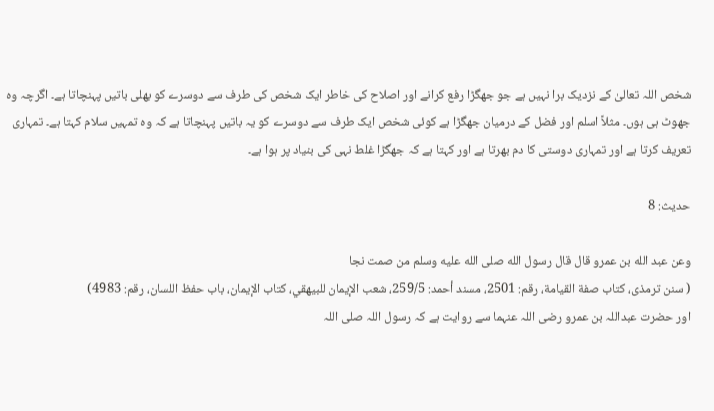شخص اللہ تعالیٰ کے نزدیک برا نہیں ہے جو جھگڑا رفع کرانے اور اصلاح کی خاطر ایک شخص کی طرف سے دوسرے کو بھلی باتیں پہنچاتا ہے۔ اگرچہ وہ جھوٹ ہی ہوں۔ مثلاً اسلم اور فضل کے درمیان جھگڑا ہے کوئی شخص ایک طرف سے دوسرے کو یہ باتیں پہنچاتا ہے کہ وہ تمہیں سلام کہتا ہے۔ تمہاری تعریف کرتا ہے اور تمہاری دوستی کا دم بھرتا ہے اور کہتا ہے کہ جھگڑا غلط نہی کی بنیاد پر ہوا ہے۔

حدیث: 8

وعن عبد الله بن عمرو قال قال رسول الله صلى الله عليه وسلم من صمت نجا
( سنن ترمذی، کتاب صفة القيامة، رقم: 2501، مسند أحمد: 259/5، شعب الإيمان للبيهقي، کتاب الإیمان، باب حفظ اللسان، رقم: 4983)
اور حضرت عبداللہ بن عمرو رضی اللہ عنہما سے روایت ہے کہ رسول اللہ صلی اللہ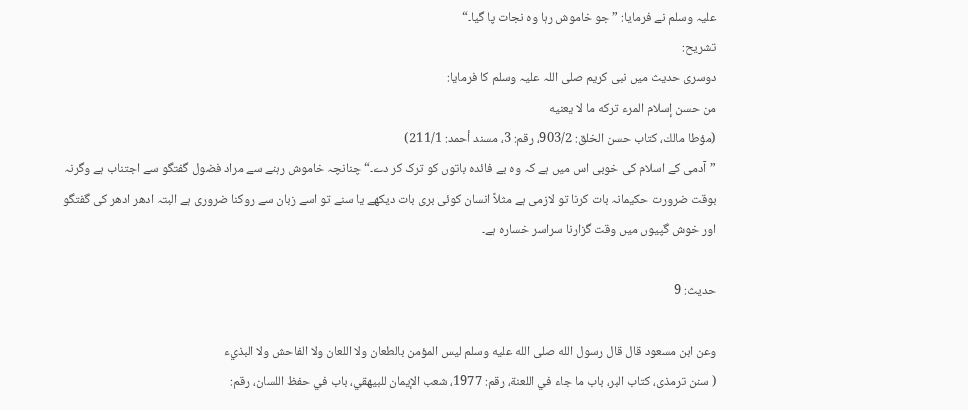علیہ وسلم نے فرمایا: ”جو خاموش رہا وہ نجات پا گیا۔“
تشریح:
دوسری حدیث میں نبی کریم صلی اللہ علیہ وسلم کا فرمایا:
من حسن إسلام المرء تركه ما لا يعنيه
(مؤطا مالك، كتاب حسن الخلق: 903/2، رقم: 3، مسند أحمد: 211/1)
”آدمی کے اسلام کی خوبی اس میں ہے کہ وہ بے فائدہ باتوں کو ترک کر دے۔“ چنانچہ خاموش رہنے سے مراد فضول گفتگو سے اجتناب ہے وگرنہ بوقت ضرورت حکیمانہ بات کرنا تو لازمی ہے مثلاً انسان کوئی بری بات دیکھے یا سنے تو اسے زبان سے روکنا ضروری ہے البتہ ادھر ادھر کی گفتگو اور خوش گپیوں میں وقت گزارنا سراسر خسارہ ہے۔

حدیث: 9

وعن ابن مسعود قال قال رسول الله صلى الله عليه وسلم ليس المؤمن بالطعان ولا اللعان ولا الفاحش ولا البذيء
( سنن ترمذی، کتاب البر، باب ما جاء في اللعنة، رقم: 1977، شعب الإيمان للبيهقي، باب في حفظ اللسان، رقم: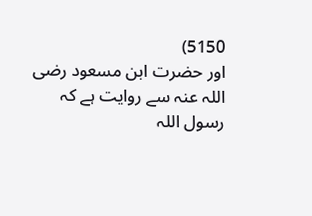5150)
اور حضرت ابن مسعود رضی اللہ عنہ سے روایت ہے کہ رسول اللہ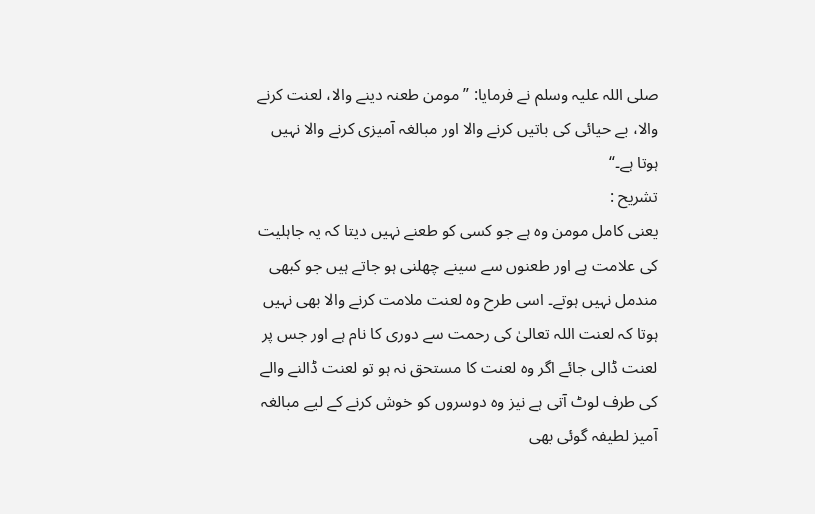صلی اللہ علیہ وسلم نے فرمایا: ”مومن طعنہ دینے والا، لعنت کرنے والا، بے حیائی کی باتیں کرنے والا اور مبالغہ آمیزی کرنے والا نہیں ہوتا ہے۔“
تشریح :
یعنی کامل مومن وہ ہے جو کسی کو طعنے نہیں دیتا کہ یہ جاہلیت کی علامت ہے اور طعنوں سے سینے چھلنی ہو جاتے ہیں جو کبھی مندمل نہیں ہوتے۔ اسی طرح وہ لعنت ملامت کرنے والا بھی نہیں ہوتا کہ لعنت اللہ تعالیٰ کی رحمت سے دوری کا نام ہے اور جس پر لعنت ڈالی جائے اگر وہ لعنت کا مستحق نہ ہو تو لعنت ڈالنے والے کی طرف لوٹ آتی ہے نیز وہ دوسروں کو خوش کرنے کے لیے مبالغہ آمیز لطیفہ گوئی بھی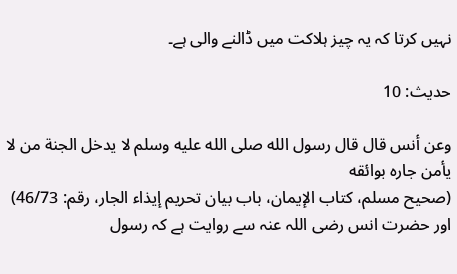نہیں کرتا کہ یہ چیز ہلاکت میں ڈالنے والی ہے۔

حدیث: 10

وعن أنس قال قال رسول الله صلى الله عليه وسلم لا يدخل الجنة من لا يأمن جاره بوائقه
(صحیح مسلم، کتاب الإیمان، باب بیان تحريم إيذاء الجار، رقم: 46/73)
اور حضرت انس رضی اللہ عنہ سے روایت ہے کہ رسول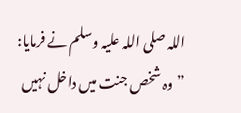اللہ صلی اللہ علیہ وسلم نے فرمایا: ”وہ شخص جنت میں داخل نہیں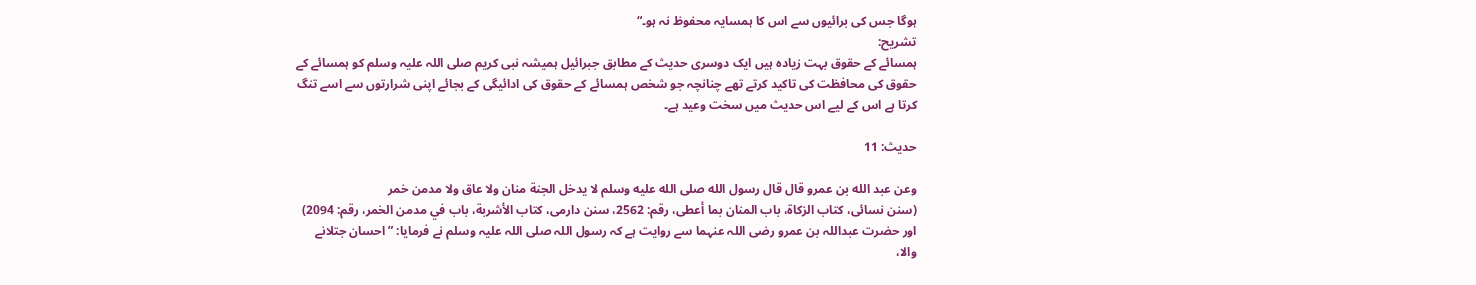ہوگا جس کی برائیوں سے اس کا ہمسایہ محفوظ نہ ہو۔“
تشریح:
ہمسائے کے حقوق بہت زیادہ ہیں ایک دوسری حدیث کے مطابق جبرائیل ہمیشہ نبی کریم صلی اللہ علیہ وسلم کو ہمسائے کے حقوق کی محافظت کی تاکید کرتے تھے چنانچہ جو شخص ہمسائے کے حقوق کی ادائیگی کے بجائے اپنی شرارتوں سے اسے تنگ کرتا ہے اس کے لیے اس حدیث میں سخت وعید ہے۔

حدیث: 11

وعن عبد الله بن عمرو قال قال رسول الله صلى الله عليه وسلم لا يدخل الجنة منان ولا عاق ولا مدمن خمر
(سنن نسائی، کتاب الزكاة، باب المنان بما أعطى، رقم: 2562، سنن دارمی، کتاب الأشربة، باب في مدمن الخمر، رقم: 2094)
اور حضرت عبداللہ بن عمرو رضی اللہ عنہما سے روایت ہے کہ رسول اللہ صلی اللہ علیہ وسلم نے فرمایا: ”احسان جتلانے والا،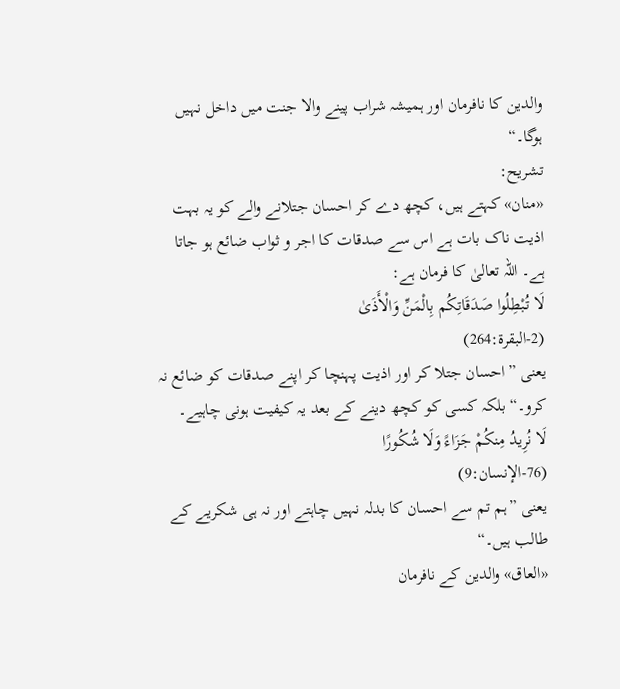والدین کا نافرمان اور ہمیشہ شراب پینے والا جنت میں داخل نہیں ہوگا۔“
تشریح:
«منان» کہتے ہیں، کچھ دے کر احسان جتلانے والے کو یہ بہت اذیت ناک بات ہے اس سے صدقات کا اجر و ثواب ضائع ہو جاتا ہے۔ اللہ تعالیٰ کا فرمان ہے:
لَا تُبْطِلُوا صَدَقَاتِكُم بِالْمَنِّ وَالْأَذَىٰ
(2-البقرة:264)
یعنی ”احسان جتلا کر اور اذیت پہنچا کر اپنے صدقات کو ضائع نہ کرو۔“ بلکہ کسی کو کچھ دینے کے بعد یہ کیفیت ہونی چاہیے۔
لَا نُرِيدُ مِنكُمْ جَزَاءً وَلَا شُكُورًا
(76-الإنسان:9)
یعنی ”ہم تم سے احسان کا بدلہ نہیں چاہتے اور نہ ہی شکریے کے طالب ہیں۔“
«العاق» والدین کے نافرمان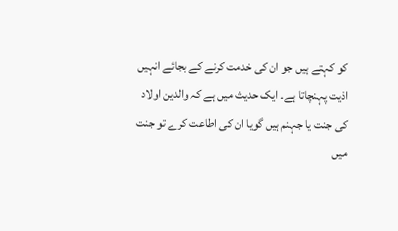کو کہتے ہیں جو ان کی خدمت کرنے کے بجائے انہیں اذیت پہنچاتا ہے۔ ایک حدیث میں ہے کہ والدین اولاد کی جنت یا جہنم ہیں گویا ان کی اطاعت کرے تو جنت میں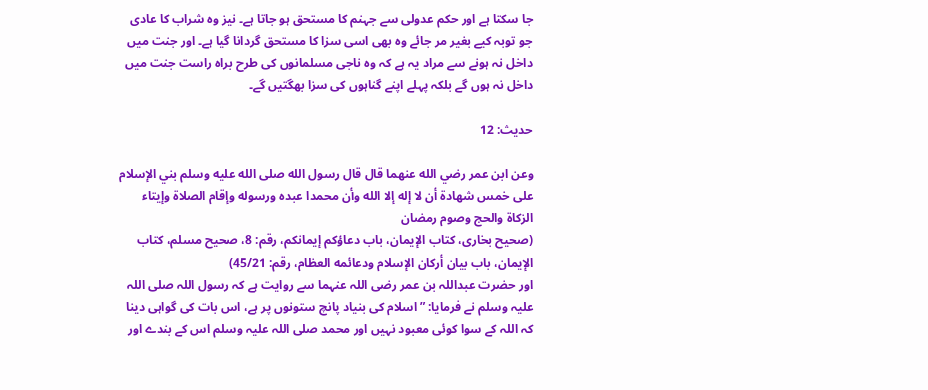جا سکتا ہے اور حکم عدولی سے جہنم کا مستحق ہو جاتا ہے۔ نیز وہ شراب کا عادی جو توبہ کیے بغیر مر جائے وہ بھی اسی سزا کا مستحق گردانا گیا ہے۔ اور جنت میں داخل نہ ہونے سے مراد یہ ہے کہ وہ ناجی مسلمانوں کی طرح براہ راست جنت میں داخل نہ ہوں گے بلکہ پہلے اپنے گناہوں کی سزا بھگتیں گے۔

حدیث: 12

وعن ابن عمر رضي الله عنهما قال قال رسول الله صلى الله عليه وسلم بني الإسلام على خمس شهادة أن لا إله إلا الله وأن محمدا عبده ورسوله وإقام الصلاة وإيتاء الزكاة والحج وصوم رمضان
(صحیح بخاری، کتاب الإیمان، باب دعاؤكم إيمانكم، رقم: 8، صحیح مسلم، کتاب الإیمان، باب بیان أركان الإسلام ودعائمه العظام، رقم: 45/21)
اور حضرت عبداللہ بن عمر رضی اللہ عنہما سے روایت ہے کہ رسول اللہ صلی اللہ علیہ وسلم نے فرمایا: ”اسلام کی بنیاد پانچ ستونوں پر ہے، اس بات کی گواہی دینا کہ اللہ کے سوا کوئی معبود نہیں اور محمد صلی اللہ علیہ وسلم اس کے بندے اور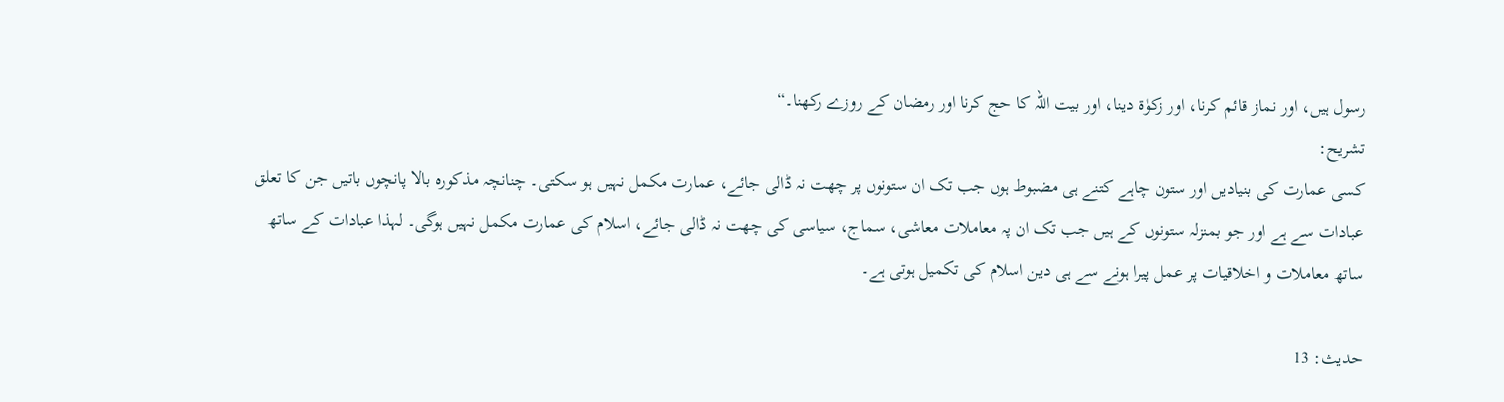رسول ہیں، اور نماز قائم کرنا، اور زکوٰۃ دینا، اور بیت اللہ کا حج کرنا اور رمضان کے روزے رکھنا۔“
تشریح:
کسی عمارت کی بنیادیں اور ستون چاہے کتنے ہی مضبوط ہوں جب تک ان ستونوں پر چھت نہ ڈالی جائے، عمارت مکمل نہیں ہو سکتی۔ چنانچہ مذکورہ بالا پانچوں باتیں جن کا تعلق عبادات سے ہے اور جو بمنزلہ ستونوں کے ہیں جب تک ان پہ معاملات معاشی، سماج، سیاسی کی چھت نہ ڈالی جائے، اسلام کی عمارت مکمل نہیں ہوگی۔ لہذا عبادات کے ساتھ ساتھ معاملات و اخلاقیات پر عمل پیرا ہونے سے ہی دین اسلام کی تکمیل ہوتی ہے۔

حدیث: 13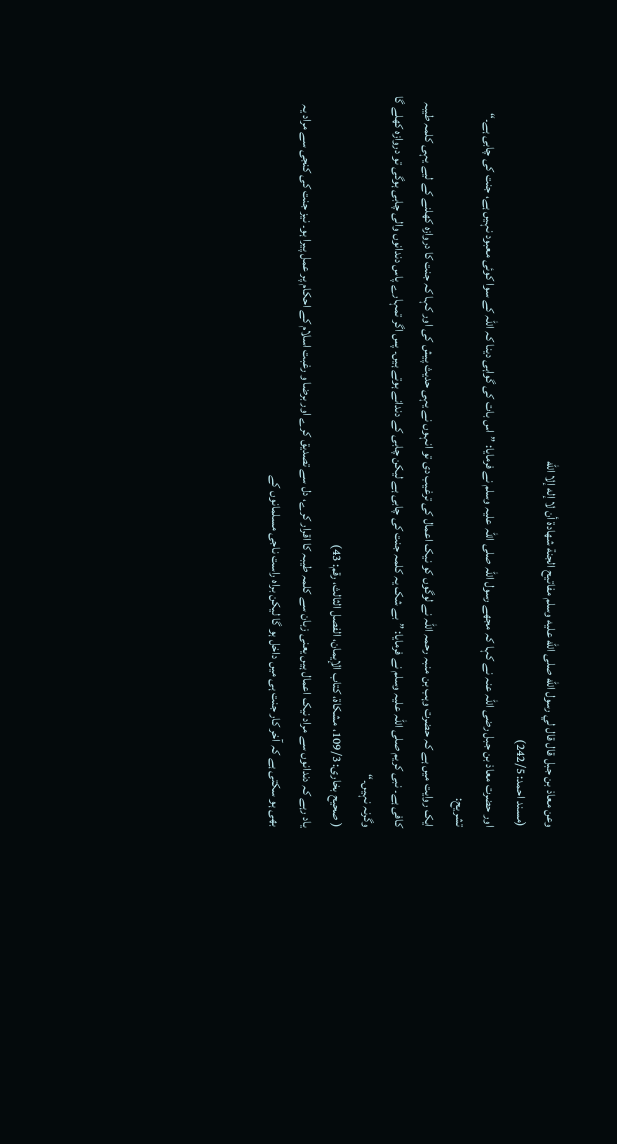وعن معاذ بن جبل قال قال لي رسول الله صلى الله عليه وسلم مفاتيح الجنة شهادة أن لا إله إلا الله
(مسند احمد: 242/5)
اور حضرت معاذ بن جبل رضی اللہ عنہ نے کہا کہ مجھے رسول اللہ صلی اللہ علیہ وسلم نے فرمایا: ”اس بات کی گواہی دینا کہ اللہ کے سوا کوئی معبود نہیں ہے، جنت کی چابی ہے۔“
تشریح:
ایک روایت میں ہے کہ حضرت وہب بن منبہ رحمہ اللہ نے لوگوں کو نیک اعمال کی ترغیب دی تو انہوں نے یہی حدیث پیش کی اور کہا کہ جنت کا دروازہ کھلنے کے لیے یہی کلمہ طیبہ کافی ہے۔ نبی کریم صلی اللہ علیہ وسلم نے فرمایا: ”بے شک یہ کلمہ جنت کی چابی ہے لیکن چابی کے دندانے ہوتے ہیں۔ پس اگر تمہارے پاس دندانوں والی چابی ہوگی تو دروازہ کھلے گا وگرنہ نہیں۔“
( صحیح بخاری: 109/3، مشكاة، كتاب الإيمان، الفصل الثالث، رقم: 43)
یاد رہے کہ دندانوں سے مراد نیک اعمال ہیں یعنی زبان سے کلمہ طیبہ کا اقرار کرے، دل سے تصدیق کرے اور برضا و رغبت اسلام کے احکام پر عمل پیرا ہو۔ نیز جنت کی کنجی سے مراد یہ بھی ہو سکتی ہے کہ آخر کار جنت ہی میں داخل ہو گا لیکن براہ راست ناجی مسلمانوں کے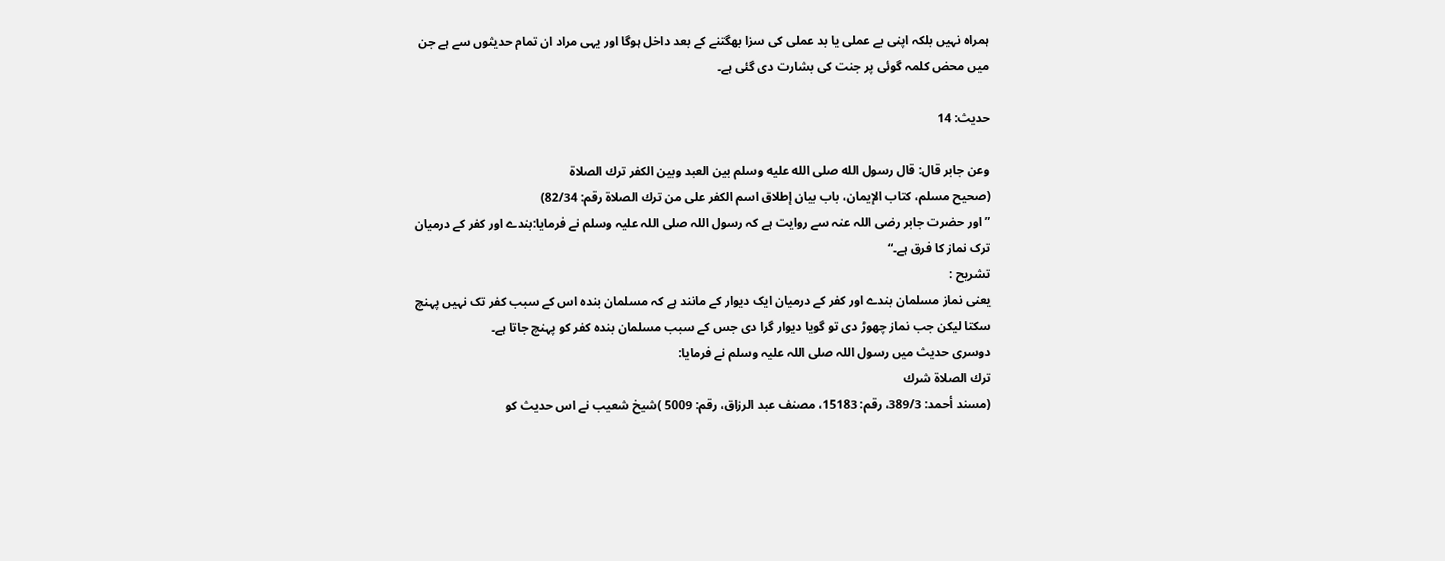ہمراہ نہیں بلکہ اپنی بے عملی یا بد عملی کی سزا بھگتنے کے بعد داخل ہوگا اور یہی مراد ان تمام حدیثوں سے ہے جن میں محض کلمہ گوئی پر جنت کی بشارت دی گئی ہے۔

حدیث: 14

وعن جابر قال: قال رسول الله صلى الله عليه وسلم بين العبد وبين الكفر ترك الصلاة
(صحیح مسلم، کتاب الإيمان، باب بیان إطلاق اسم الكفر على من ترك الصلاة رقم: 82/34)
”اور حضرت جابر رضی اللہ عنہ سے روایت ہے کہ رسول اللہ صلی اللہ علیہ وسلم نے فرمایا:بندے اور کفر کے درمیان ترک نماز کا فرق ہے۔“
تشریح :
یعنی نماز مسلمان بندے اور کفر کے درمیان ایک دیوار کے مانند ہے کہ مسلمان بندہ اس کے سبب کفر تک نہیں پہنچ سکتا لیکن جب نماز چھوڑ دی تو گویا دیوار گرا دی جس کے سبب مسلمان بندہ کفر کو پہنچ جاتا ہے۔
دوسری حدیث میں رسول اللہ صلی اللہ علیہ وسلم نے فرمایا:
ترك الصلاة شرك
(مسند أحمد: 389/3، رقم: 15183، مصنف عبد الرزاق، رقم: 5009 )شیخ شعیب نے اس حدیث کو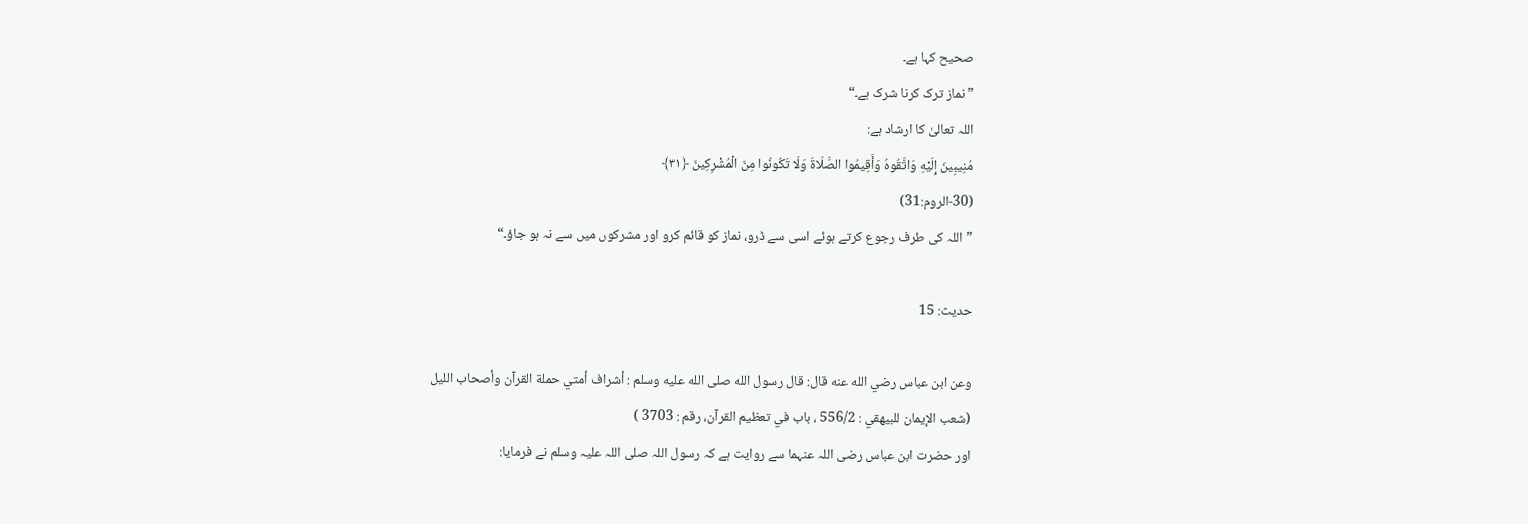صحیح کہا ہے۔
”نماز ترک کرنا شرک ہے۔“
اللہ تعالیٰ کا ارشاد ہے:
مُنِيبِينَ إِلَيْهِ وَاتَّقُوهُ وَأَقِيمُوا الصَّلَاةَ وَلَا تَكُونُوا مِنَ الْمُشْرِكِينَ ﴿٣١﴾
(30-الروم:31)
”اللہ کی طرف رجوع کرتے ہوئے اسی سے ڈرو، نماز کو قائم کرو اور مشرکوں میں سے نہ ہو جاؤ۔“

حدیث: 15

وعن ابن عباس رضي الله عنه قال: قال رسول الله صلى الله عليه وسلم : أشراف أمتي حملة القرآن وأصحاب الليل
(شعب الإيمان للبيهقي : 556/2 ، باب في تعظيم القرآن، رقم : 3703 )
اور حضرت ابن عباس رضی اللہ عنہما سے روایت ہے کہ رسول اللہ صلی اللہ علیہ وسلم نے فرمایا: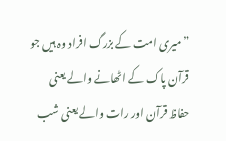”میری امت کے بزرگ افراد وہ ہیں جو قرآن پاک کے اٹھانے والے یعنی حفاظ قرآن اور رات والے یعنی شب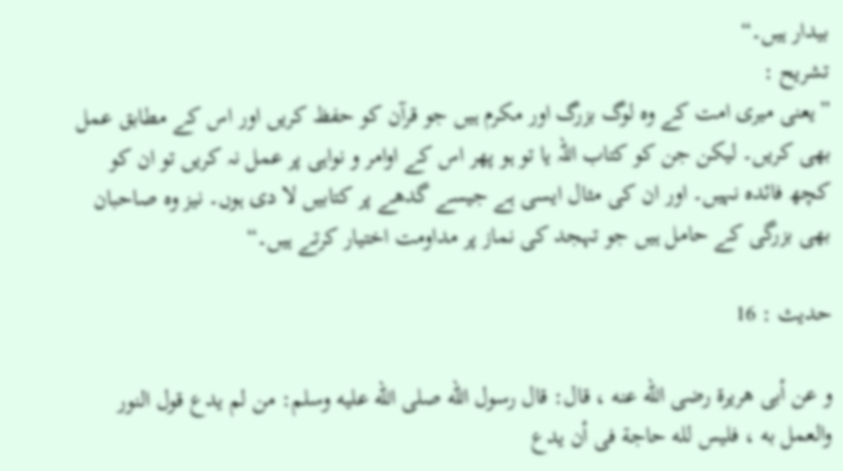بیدار ہیں۔“
تشریح :
”یعنی میری امت کے وہ لوگ بزرگ اور مکرم ہیں جو قرآن کو حفظ کریں اور اس کے مطابق عمل بھی کریں۔ لیکن جن کو کتاب اللہ یا تو ہو پھر اس کے اوامر و نواہی پر عمل نہ کریں تو ان کو کچھ فائدہ نہیں۔ اور ان کی مثال ایسی ہے جیسے گدھے پر کتابیں لا دی ہوں۔ نیز وہ صاحبان بھی بزرگی کے حامل ہیں جو تہجد کی نماز پر مداومت اختیار کرتے ہیں۔“

حدیث : 16

و عن أبى هريرة رضى الله عنه ، قال: قال رسول الله صلى الله عليه وسلم: من لم يدع قول النور والعمل به ، فليس لله حاجة فى أن يدع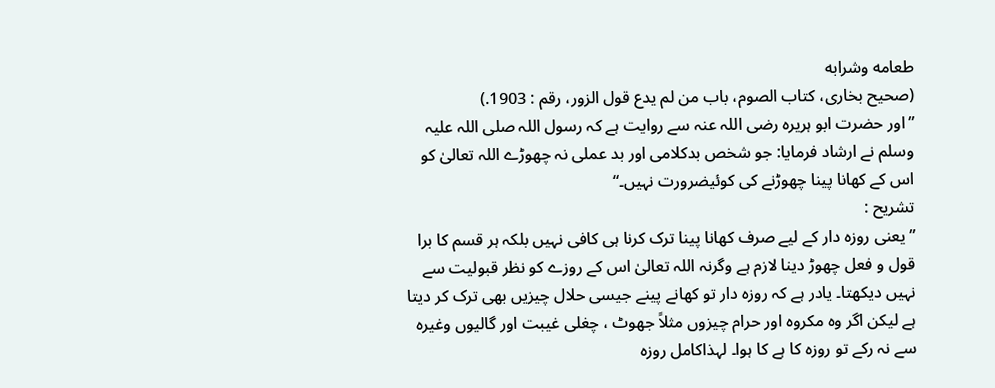طعامه وشرابه
(صحیح بخاری، کتاب الصوم، باب من لم يدع قول الزور، رقم : 1903.)
”اور حضرت ابو ہریرہ رضی اللہ عنہ سے روایت ہے کہ رسول اللہ صلی اللہ علیہ وسلم نے ارشاد فرمایا: جو شخص بدکلامی اور بد عملی نہ چھوڑے اللہ تعالیٰ کو اس کے کھانا پینا چھوڑنے کی کوئیضرورت نہیں۔“
تشریح :
”یعنی روزہ دار کے لیے صرف کھانا پینا ترک کرنا ہی کافی نہیں بلکہ ہر قسم کا برا قول و فعل چھوڑ دینا لازم ہے وگرنہ اللہ تعالیٰ اس کے روزے کو نظر قبولیت سے نہیں دیکھتا۔ یادر ہے کہ روزہ دار تو کھانے پینے جیسی حلال چیزیں بھی ترک کر دیتا ہے لیکن اگر وہ مکروہ اور حرام چیزوں مثلاً جھوٹ ، چغلی غیبت اور گالیوں وغیرہ سے نہ رکے تو روزہ کا ہے کا ہوا۔ لہذاکامل روزہ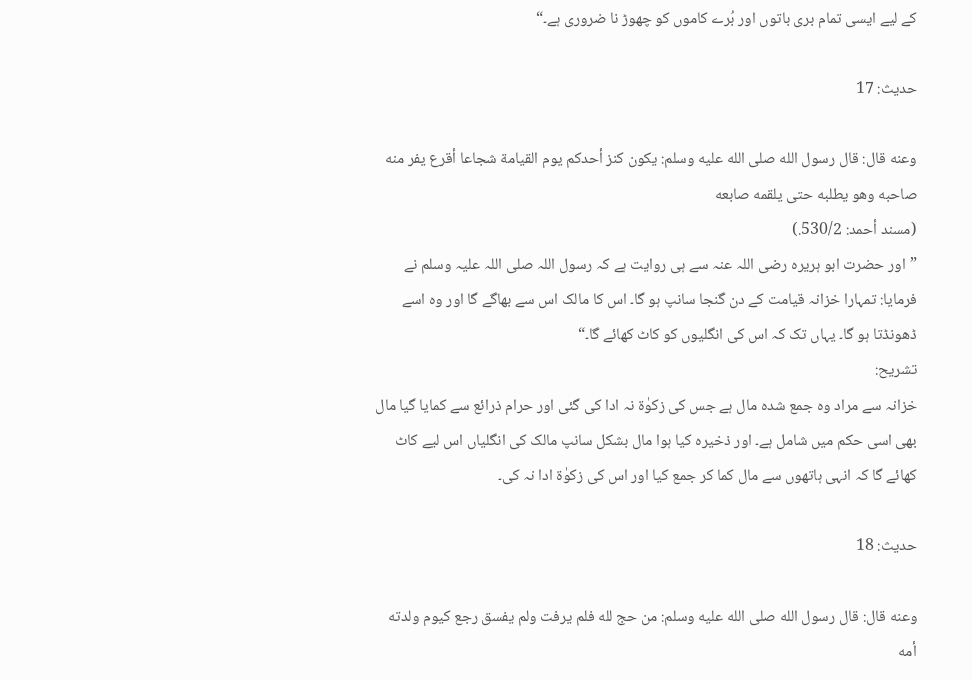کے لیے ایسی تمام بری باتوں اور بُرے کاموں کو چھوڑ نا ضروری ہے۔“

حدیث: 17

وعنه قال: قال رسول الله صلى الله عليه وسلم: يكون كنز أحدكم يوم القيامة شجاعا أقرع يفر منه صاحبه وهو يطلبه حتى يلقمه صابعه
(مسند أحمد: 530/2.)
”اور حضرت ابو ہریرہ رضی اللہ عنہ سے ہی روایت ہے کہ رسول اللہ صلی اللہ علیہ وسلم نے فرمایا: تمہارا خزانہ قیامت کے دن گنجا سانپ ہو گا۔ اس کا مالک اس سے بھاگے گا اور وہ اسے ڈھونڈتا ہو گا۔ یہاں تک کہ اس کی انگلیوں کو کاٹ کھائے گا۔“
تشریح:
خزانہ سے مراد وہ جمع شدہ مال ہے جس کی زکوٰۃ نہ ادا کی گئی اور حرام ذرائع سے کمایا گیا مال بھی اسی حکم میں شامل ہے۔ اور ذخیرہ کیا ہوا مال بشکل سانپ مالک کی انگلیاں اس لیے کاٹ کھائے گا کہ انہی ہاتھوں سے مال کما کر جمع کیا اور اس کی زکوٰۃ ادا نہ کی۔

حدیث: 18

وعنه قال: قال رسول الله صلى الله عليه وسلم: من حج لله فلم يرفت ولم يفسق رجع كيوم ولدته أمه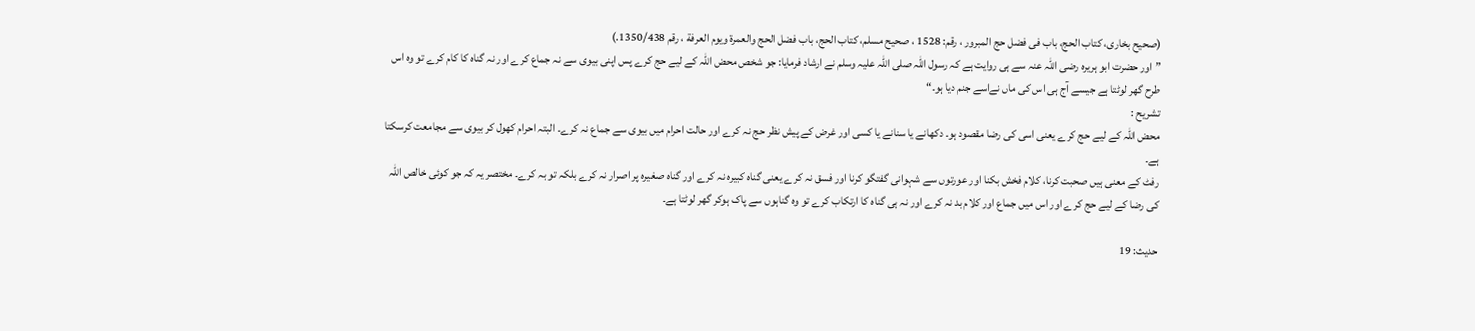(صحیح بخاری، کتاب الحج، باب فى فضل حج المبرور ، رقم: 1528 ، صحيح مسلم، کتاب الحج، باب فضل الحج والعمرة ويوم العرفة ، رقم 1350/438.)
”اور حضرت ابو ہریرہ رضی اللہ عنہ سے ہی روایت ہے کہ رسول اللہ صلی اللہ علیہ وسلم نے ارشاد فرمایا: جو شخص محض اللہ کے لیے حج کرے پس اپنی بیوی سے نہ جماع کرے اور نہ گناہ کا کام کرے تو وہ اس طرح گھر لوٹتا ہے جیسے آج ہی اس کی ماں نےاسے جنم دیا ہو۔“
تشريح :
محض اللہ کے لیے حج کرے یعنی اسی کی رضا مقصود ہو۔ دکھانے یا سنانے یا کسی اور غرض کے پیش نظر حج نہ کرے اور حالت احرام میں بیوی سے جماع نہ کرے۔ البتہ احرام کھول کر بیوی سے مجامعت کرسکتا ہے۔
رفٹ کے معنی ہیں صحبت کرنا، کلام فخش بکنا اور عورتوں سے شہوانی گفتگو کرنا اور فسق نہ کرے یعنی گناہ کبیرہ نہ کرے اور گناہ صغیرہ پر اصرار نہ کرے بلکہ تو بہ کرے۔ مختصر یہ کہ جو کوئی خالص اللہ کی رضا کے لیے حج کرے اور اس میں جماع اور کلام بد نہ کرے اور نہ ہی گناہ کا ارتکاب کرے تو وہ گناہوں سے پاک ہوکر گھر لوٹتا ہے۔

حدیث: 19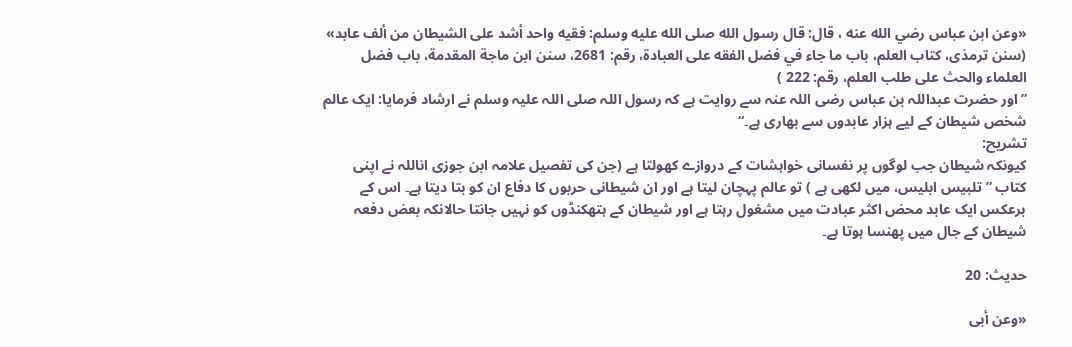«وعن ابن عباس رضي الله عنه ، قال: قال رسول الله صلى الله عليه وسلم: فقيه واحد أشد على الشيطان من ألف عابد»
(سنن ترمذی، کتاب العلم، باب ما جاء في فضل الفقه على العبادة، رقم: 2681، سنن ابن ماجة المقدمة، باب فضل العلماء والحث على طلب العلم، رقم: 222 )
”اور حضرت عبداللہ بن عباس رضی اللہ عنہ سے روایت ہے کہ رسول اللہ صلی اللہ علیہ وسلم نے ارشاد فرمایا: ایک عالم شخص شیطان کے لیے ہزار عابدوں سے بھاری ہے۔“
تشریح:
کیونکہ شیطان جب لوگوں پر نفسانی خواہشات کے دروازے کھولتا ہے (جن کی تفصیل علامہ ابن جوزی اناللہ نے اپنی کتاب ”تلبیس ابلیس، میں لکھی ہے ) تو عالم پہچان لیتا ہے اور ان شیطانی حربوں کا دفاع ان کو بتا دیتا ہے۔ اس کے برعکس ایک عابد محض اکثر عبادت میں مشغول رہتا ہے اور شیطان کے ہتھکنڈوں کو نہیں جانتا حالانکہ بعض دفعہ شیطان کے جال میں پھنسا ہوتا ہے۔

حدیث: 20

«وعن أبى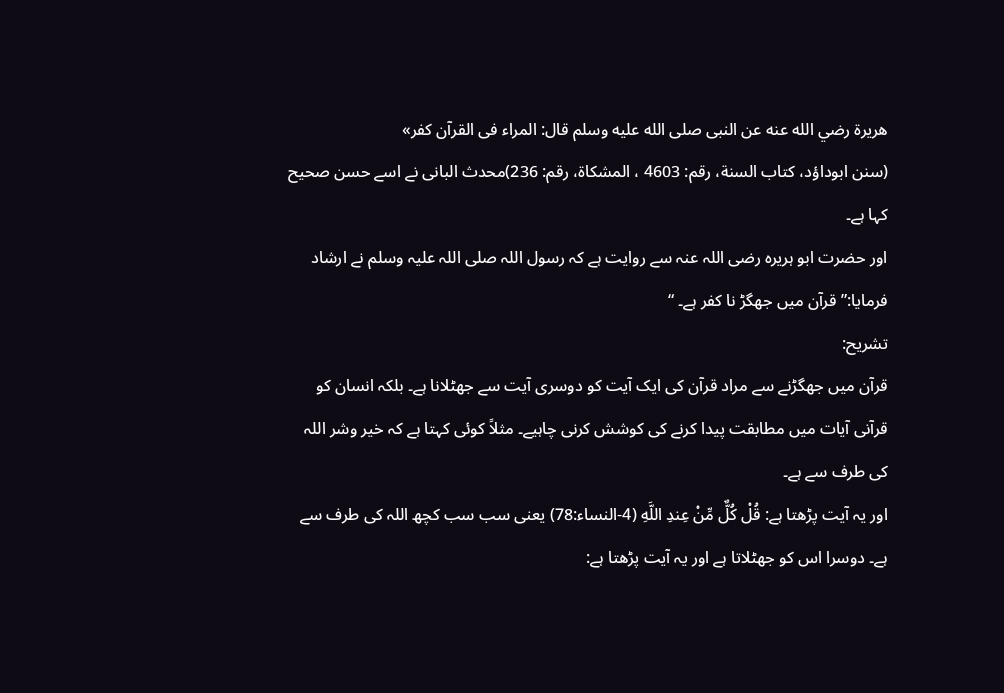هريرة رضي الله عنه عن النبى صلى الله عليه وسلم قال: المراء فى القرآن كفر»
(سنن ابوداؤد، كتاب السنة، رقم: 4603 ، المشكاة، رقم: 236)محدث البانی نے اسے حسن صحیح کہا ہے۔
اور حضرت ابو ہریرہ رضی اللہ عنہ سے روایت ہے کہ رسول اللہ صلی اللہ علیہ وسلم نے ارشاد فرمایا:” قرآن میں جھگڑ نا کفر ہے۔ “
تشریح:
قرآن میں جھگڑنے سے مراد قرآن کی ایک آیت کو دوسری آیت سے جھٹلانا ہے۔ بلکہ انسان کو قرآنی آیات میں مطابقت پیدا کرنے کی کوشش کرنی چاہیے۔ مثلاً کوئی کہتا ہے کہ خیر وشر اللہ کی طرف سے ہے۔
اور یہ آیت پڑھتا ہے: قُلْ كُلٌّ مِّنْ عِندِ اللَّهِ (4-النساء:78) یعنی سب سب کچھ اللہ کی طرف سے ہے۔ دوسرا اس کو جھٹلاتا ہے اور یہ آیت پڑھتا ہے: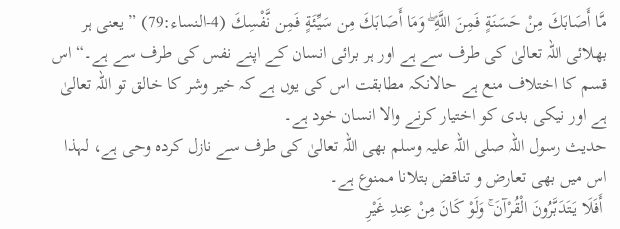مَّا أَصَابَكَ مِنْ حَسَنَةٍ فَمِنَ اللَّهِ ۖ وَمَا أَصَابَكَ مِن سَيِّئَةٍ فَمِن نَّفْسِكَ (4-النساء:79) ” یعنی ہر بھلائی اللہ تعالیٰ کی طرف سے ہے اور ہر برائی انسان کے اپنے نفس کی طرف سے ہے۔“ اس قسم کا اختلاف منع ہے حالانکہ مطابقت اس کی یوں ہے کہ خیر وشر کا خالق تو اللہ تعالیٰ ہے اور نیکی بدی کو اختیار کرنے والا انسان خود ہے۔
حدیث رسول اللہ صلی اللہ علیہ وسلم بھی اللہ تعالیٰ کی طرف سے نازل کردہ وحی ہے، لہذا اس میں بھی تعارض و تناقض بتلانا ممنوع ہے۔
 أَفَلَا يَتَدَبَّرُونَ الْقُرْآنَ ۚ وَلَوْ كَانَ مِنْ عِندِ غَيْرِ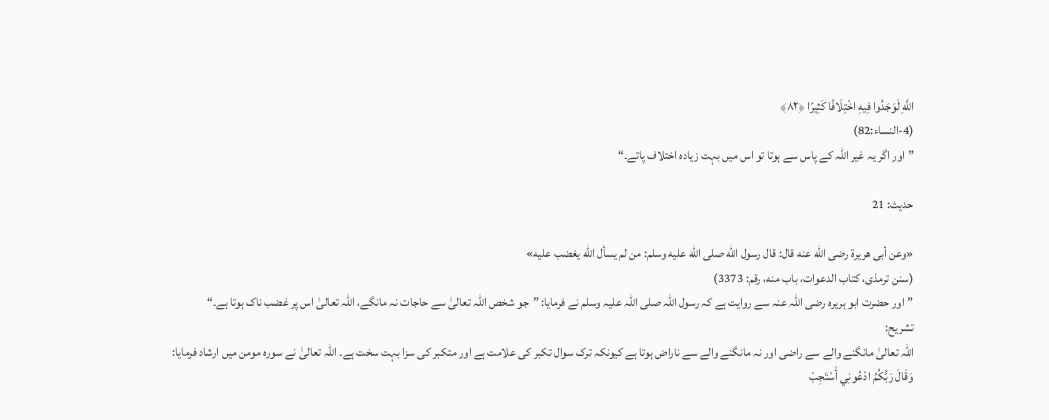اللَّهِ لَوَجَدُوا فِيهِ اخْتِلَافًا كَثِيرًا ﴿٨٢﴾
(4-النساء:82)
”اور اگر یہ غیر اللہ کے پاس سے ہوتا تو اس میں بہت زیادہ اختلاف پاتے۔“

حدیث: 21

«وعن أبى هريرة رضى الله عنه قال: قال رسول الله صلى الله عليه وسلم: من لم يسأل الله يغضب عليه»
(سنن ترمذی، کتاب الدعوات، باب منه، رقم: 3373)
”اور حضرت ابو ہریرہ رضی اللہ عنہ سے روایت ہے کہ رسول اللہ صلی اللہ علیہ وسلم نے فرمایا: ”جو شخص اللہ تعالیٰ سے حاجات نہ مانگے، اللہ تعالیٰ اس پر غضب ناک ہوتا ہے۔“
تشریح:
اللہ تعالیٰ مانگنے والے سے راضی اور نہ مانگنے والے سے ناراض ہوتا ہے کیونکہ ترک سوال تکبر کی علامت ہے اور متکبر کی سزا بہت سخت ہے۔ اللہ تعالیٰ نے سورہ مومن میں ارشاد فرمایا:
وَقَالَ رَبُّكُمُ ادْعُونِي أَسْتَجِبْ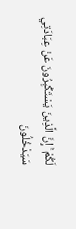لَكُمْ ۚ إِنَّ الَّذِينَ يَسْتَكْبِرُونَ عَنْ عِبَادَتِي سَيَدْخُلُونَ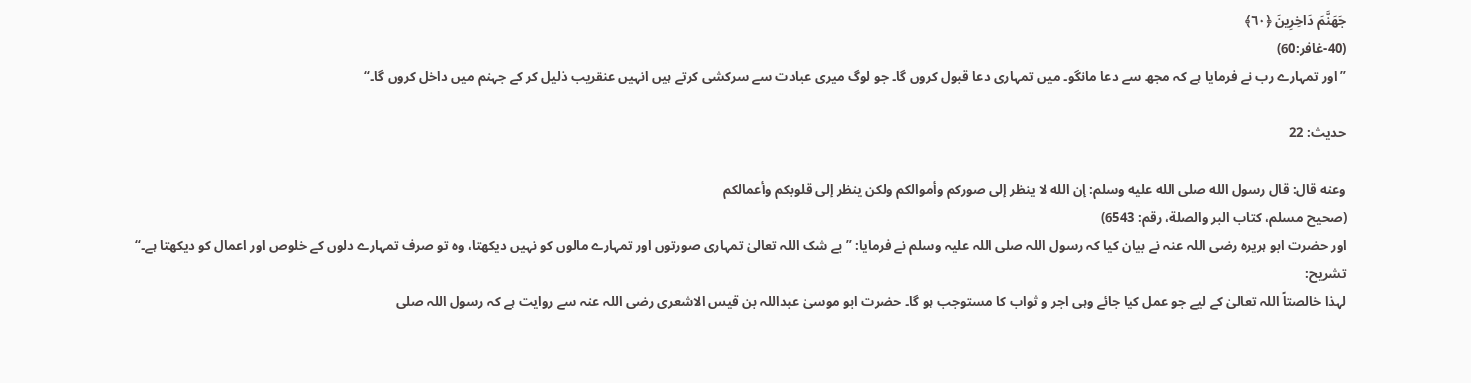جَهَنَّمَ دَاخِرِينَ ﴿٦٠﴾
(40-غافر:60)
”اور تمہارے رب نے فرمایا ہے کہ مجھ سے دعا مانگو۔ میں تمہاری دعا قبول کروں گا۔ جو لوگ میری عبادت سے سرکشی کرتے ہیں انہیں عنقریب ذلیل کر کے جہنم میں داخل کروں گا۔“

حدیث: 22

وعنه قال: قال رسول الله صلى الله عليه وسلم: إن الله لا ينظر إلى صوركم وأموالكم ولكن ينظر إلى قلوبكم وأعمالكم
(صحیح مسلم، کتاب البر والصلة، رقم: 6543)
اور حضرت ابو ہریرہ رضی اللہ عنہ نے بیان کیا کہ رسول اللہ صلی اللہ علیہ وسلم نے فرمایا: ”بے شک اللہ تعالیٰ تمہاری صورتوں اور تمہارے مالوں کو نہیں دیکھتا، وہ تو صرف تمہارے دلوں کے خلوص اور اعمال کو دیکھتا ہے۔“
تشریح:
لہذا خالصتاً اللہ تعالیٰ کے لیے جو عمل کیا جائے وہی اجر و ثواب کا مستوجب ہو گا۔ حضرت ابو موسیٰ عبداللہ بن قیس الاشعری رضی اللہ عنہ سے روایت ہے کہ رسول اللہ صلی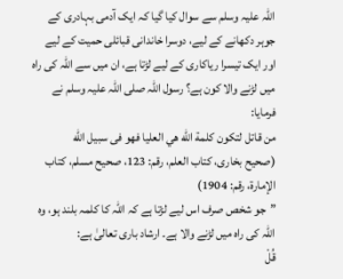اللہ علیہ وسلم سے سوال کیا گیا کہ ایک آدمی بہادری کے جوہر دکھانے کے لیے، دوسرا خاندانی قبائلی حمیت کے لیے اور ایک تیسرا ریاکاری کے لیے لڑتا ہے، ان میں سے اللہ کی راہ میں لڑنے والا کون ہے؟ رسول اللہ صلی اللہ علیہ وسلم نے فرمایا:
من قاتل لتكون كلمة الله هي العليا فهو فى سبيل الله
(صحیح بخاری، کتاب العلم، رقم: 123، صحیح مسلم، كتاب الإمارة، رقم: 1904)
”جو شخص صرف اس لیے لڑتا ہے کہ اللہ کا کلمہ بلند ہو، وہ اللہ کی راہ میں لڑنے والا ہے۔ ارشاد باری تعالیٰ ہے:
قُلْ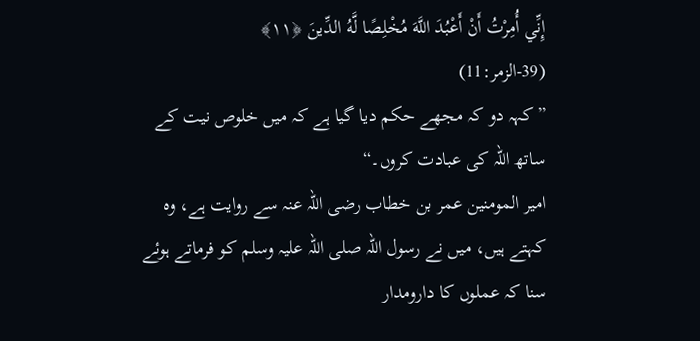إِنِّي أُمِرْتُ أَنْ أَعْبُدَ اللَّهَ مُخْلِصًا لَّهُ الدِّينَ ﴿١١﴾
(39-الزمر:11)
”کہہ دو کہ مجھے حکم دیا گیا ہے کہ میں خلوص نیت کے ساتھ اللہ کی عبادت کروں۔“
امیر المومنین عمر بن خطاب رضی اللہ عنہ سے روایت ہے، وہ کہتے ہیں، میں نے رسول اللہ صلی اللہ علیہ وسلم کو فرماتے ہوئے سنا کہ عملوں کا دارومدار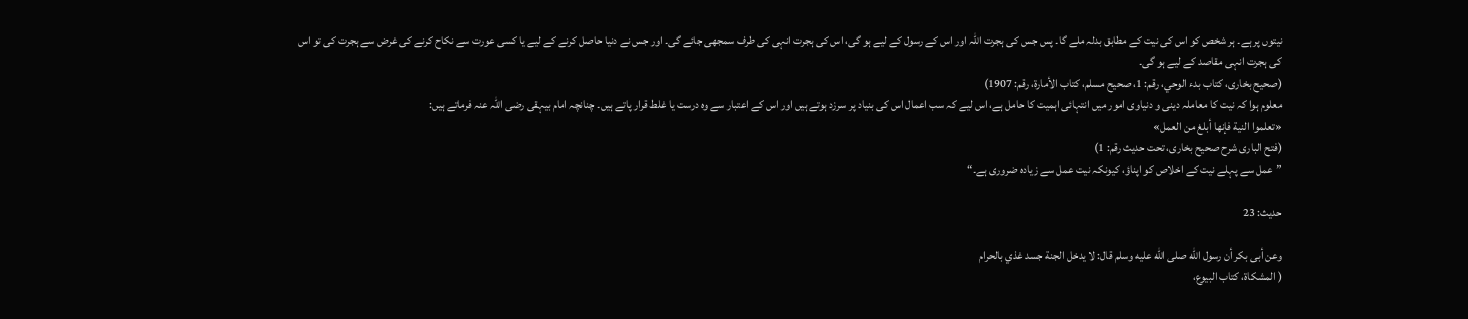نیتوں پر ہے۔ ہر شخص کو اس کی نیت کے مطابق بدلہ ملے گا۔ پس جس کی ہجرت اللہ اور اس کے رسول کے لیے ہو گی، اس کی ہجرت انہی کی طرف سمجھی جائے گی۔ اور جس نے دنیا حاصل کرنے کے لیے یا کسی عورت سے نکاح کرنے کی غرض سے ہجرت کی تو اس کی ہجرت انہی مقاصد کے لیے ہو گی۔
(صحیح بخاری، کتاب بدء الوحي، رقم: 1، صحیح مسلم، كتاب الأمارة، رقم: 1907)
معلوم ہوا کہ نیت کا معاملہ دینی و دنیاوی امور میں انتہائی اہمیت کا حامل ہے، اس لیے کہ سب اعمال اس کی بنیاد پر سرزد ہوتے ہیں اور اس کے اعتبار سے وہ درست یا غلط قرار پاتے ہیں۔ چنانچہ امام بیہقی رضی اللہ عنہ فرماتے ہیں:
«تعلموا النية فإنها أبلغ من العمل»
(فتح الباری شرح صحیح بخاری، تحت حدیث رقم: 1)
”عمل سے پہلے نیت کے اخلاص کو اپناؤ، کیونکہ نیت عمل سے زیادہ ضروری ہے۔“

حدیث: 23

وعن أبى بكر أن رسول الله صلى الله عليه وسلم قال: لا يدخل الجنة جسد غذي بالحرام
( المشكاة، كتاب البيوع،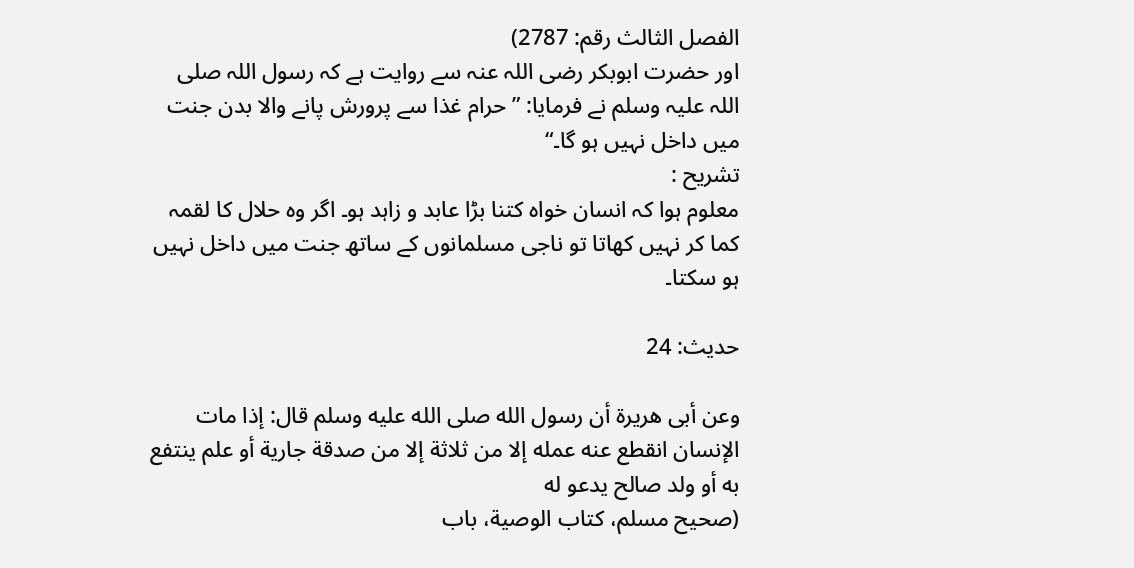الفصل الثالث رقم: 2787)
اور حضرت ابوبکر رضی اللہ عنہ سے روایت ہے کہ رسول اللہ صلی اللہ علیہ وسلم نے فرمایا: ”حرام غذا سے پرورش پانے والا بدن جنت میں داخل نہیں ہو گا۔“
تشریح :
معلوم ہوا کہ انسان خواہ کتنا بڑا عابد و زاہد ہو۔ اگر وہ حلال کا لقمہ کما کر نہیں کھاتا تو ناجی مسلمانوں کے ساتھ جنت میں داخل نہیں ہو سکتا۔

حدیث: 24

وعن أبى هريرة أن رسول الله صلى الله عليه وسلم قال: إذا مات الإنسان انقطع عنه عمله إلا من ثلاثة إلا من صدقة جارية أو علم ينتفع به أو ولد صالح يدعو له
(صحیح مسلم، كتاب الوصية، باب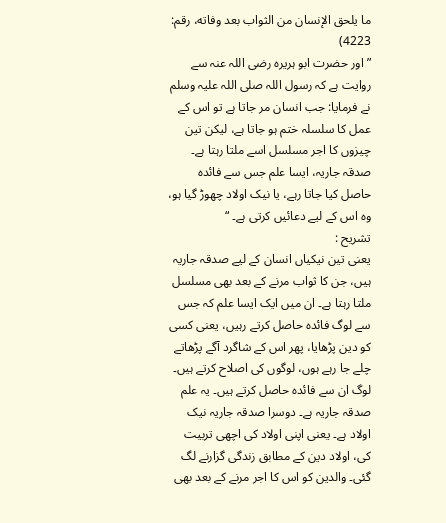ما يلحق الإنسان من الثواب بعد وفاته، رقم: 4223)
”اور حضرت ابو ہریرہ رضی اللہ عنہ سے روایت ہے کہ رسول اللہ صلی اللہ علیہ وسلم نے فرمایا: جب انسان مر جاتا ہے تو اس کے عمل کا سلسلہ ختم ہو جاتا ہے، لیکن تین چیزوں کا اجر مسلسل اسے ملتا رہتا ہے۔ صدقہ جاریہ، ایسا علم جس سے فائدہ حاصل کیا جاتا رہے، یا نیک اولاد چھوڑ گیا ہو، وہ اس کے لیے دعائیں کرتی ہے۔ “
تشریح :
یعنی تین نیکیاں انسان کے لیے صدقہ جاریہ ہیں، جن کا ثواب مرنے کے بعد بھی مسلسل ملتا رہتا ہے۔ ان میں ایک ایسا علم کہ جس سے لوگ فائدہ حاصل کرتے رہیں، یعنی کسی کو دین پڑھایا، پھر اس کے شاگرد آگے پڑھاتے چلے جا رہے ہوں، لوگوں کی اصلاح کرتے ہیں۔ لوگ ان سے فائدہ حاصل کرتے ہیں۔ یہ علم صدقہ جاریہ ہے۔ دوسرا صدقہ جاریہ نیک اولاد ہے۔ یعنی اپنی اولاد کی اچھی تربیت کی، اولاد دین کے مطابق زندگی گزارنے لگ گئی۔ والدین کو اس کا اجر مرنے کے بعد بھی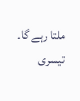ملتا رہے گا۔
تیسری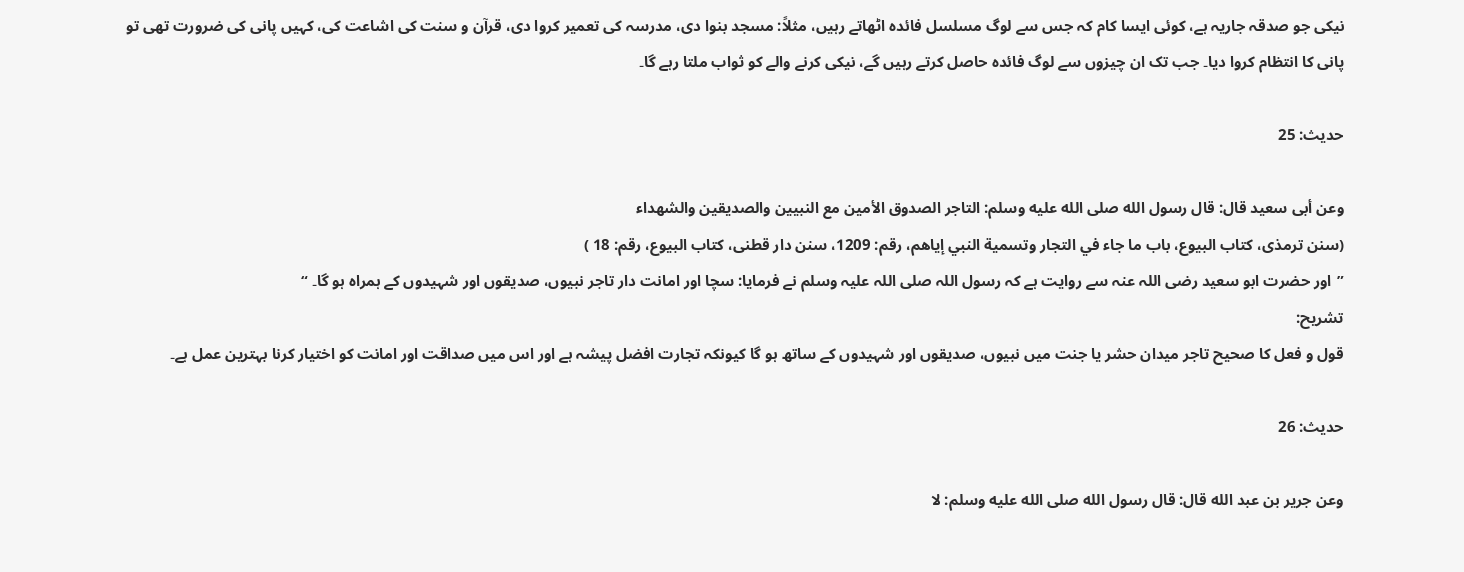نیکی جو صدقہ جاریہ ہے، کوئی ایسا کام کہ جس سے لوگ مسلسل فائدہ اٹھاتے رہیں، مثلاً: مسجد بنوا دی، مدرسہ کی تعمیر کروا دی، قرآن و سنت کی اشاعت کی، کہیں پانی کی ضرورت تھی تو پانی کا انتظام کروا دیا۔ جب تک ان چیزوں سے لوگ فائدہ حاصل کرتے رہیں گے، نیکی کرنے والے کو ثواب ملتا رہے گا۔

حدیث: 25

وعن أبى سعيد قال: قال رسول الله صلى الله عليه وسلم: التاجر الصدوق الأمين مع النبيين والصديقين والشهداء
(سنن ترمذی، کتاب البیوع، باب ما جاء في التجار وتسمية النبي إياهم، رقم: 1209، سنن دار قطنی، كتاب البيوع، رقم: 18 )
”اور حضرت ابو سعید رضی اللہ عنہ سے روایت ہے کہ رسول اللہ صلی اللہ علیہ وسلم نے فرمایا: سچا اور امانت دار تاجر نبیوں، صدیقوں اور شہیدوں کے ہمراہ ہو گا۔ “
تشریح:
قول و فعل کا صحیح تاجر میدان حشر یا جنت میں نبیوں، صدیقوں اور شہیدوں کے ساتھ ہو گا کیونکہ تجارت افضل پیشہ ہے اور اس میں صداقت اور امانت کو اختیار کرنا بہترین عمل ہے۔

حدیث: 26

وعن جرير بن عبد الله قال: قال رسول الله صلى الله عليه وسلم: لا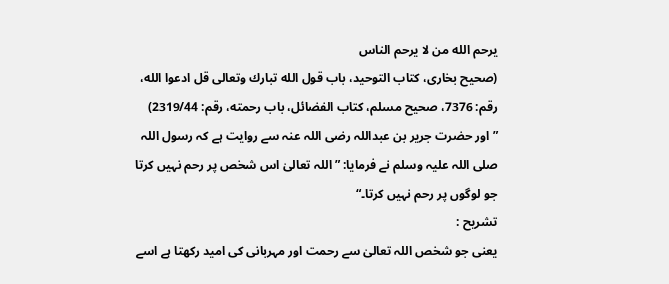يرحم الله من لا يرحم الناس
(صحیح بخاری، کتاب التوحيد، باب قول الله تبارك وتعالى قل ادعوا الله، رقم: 7376، صحیح مسلم، کتاب الفضائل، باب رحمته، رقم: 2319/44)
”اور حضرت جریر بن عبداللہ رضی اللہ عنہ سے روایت ہے کہ رسول اللہ صلی اللہ علیہ وسلم نے فرمایا: ”اللہ تعالیٰ اس شخص پر رحم نہیں کرتا جو لوگوں پر رحم نہیں کرتا۔“
تشریح :
یعنی جو شخص اللہ تعالیٰ سے رحمت اور مہربانی کی امید رکھتا ہے اسے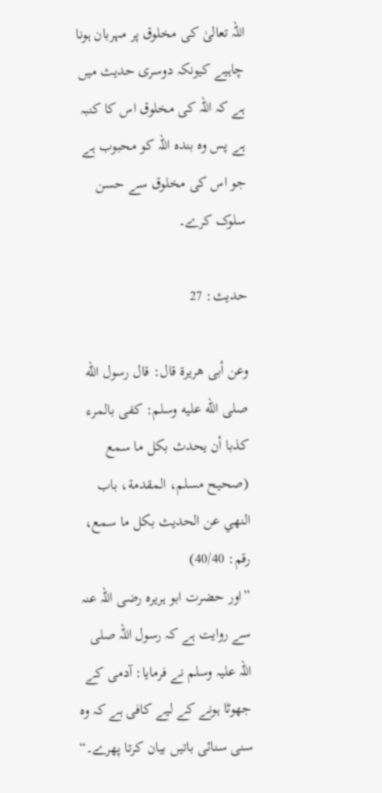اللہ تعالیٰ کی مخلوق پر مہربان ہونا چاہیے کیونکہ دوسری حدیث میں ہے کہ اللہ کی مخلوق اس کا کنبہ ہے پس وہ بندہ اللہ کو محبوب ہے جو اس کی مخلوق سے حسن سلوک کرے۔

حدیث: 27

وعن أبى هريرة قال: قال رسول الله صلى الله عليه وسلم: كفى بالمرء كذبا أن يحدث بكل ما سمع
(صحیح مسلم، المقدمة، باب النهي عن الحديث بكل ما سمع، رقم: 40/40)
”اور حضرت ابو ہریرہ رضی اللہ عنہ سے روایت ہے کہ رسول اللہ صلی اللہ علیہ وسلم نے فرمایا: آدمی کے جھوٹا ہونے کے لیے کافی ہے کہ وہ سنی سنائی باتیں بیان کرتا پھرے۔“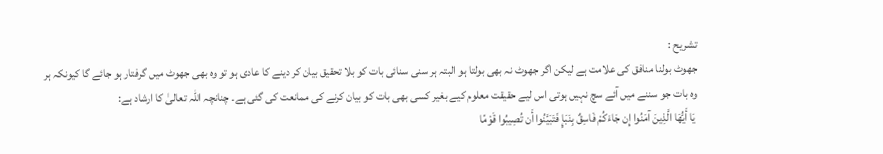تشریح :
جھوٹ بولنا منافق کی علامت ہے لیکن اگر جھوٹ نہ بھی بولتا ہو البتہ ہر سنی سنائی بات کو بلا تحقیق بیان کر دینے کا عادی ہو تو وہ بھی جھوٹ میں گرفتار ہو جائے گا کیونکہ ہر وہ بات جو سننے میں آئے سچ نہیں ہوتی اس لیے حقیقت معلوم کیے بغیر کسی بھی بات کو بیان کرنے کی ممانعت کی گئی ہے۔ چنانچہ اللہ تعالیٰ کا ارشاد ہے:
 يَا أَيُّهَا الَّذِينَ آمَنُوا إِن جَاءَكُمْ فَاسِقٌ بِنَبَإٍ فَتَبَيَّنُوا أَن تُصِيبُوا قَوْمًا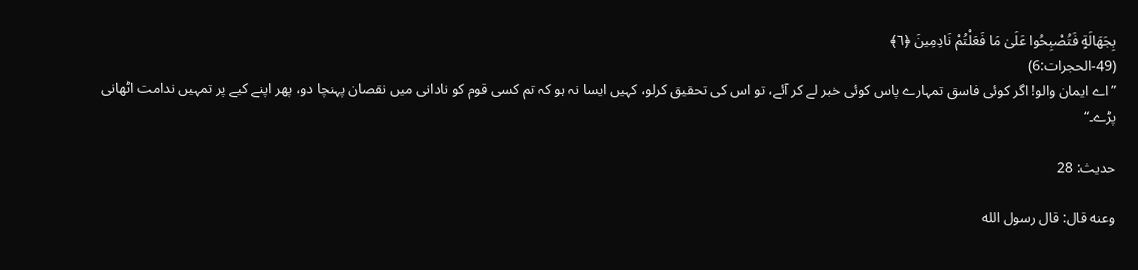بِجَهَالَةٍ فَتُصْبِحُوا عَلَىٰ مَا فَعَلْتُمْ نَادِمِينَ ﴿٦﴾
(49-الحجرات:6)
”اے ایمان والو! اگر کوئی فاسق تمہارے پاس کوئی خبر لے کر آئے، تو اس کی تحقیق کرلو، کہیں ایسا نہ ہو کہ تم کسی قوم کو نادانی میں نقصان پہنچا دو، پھر اپنے کیے پر تمہیں ندامت اٹھانی پڑے۔“

حدیث: 28

وعنه قال: قال رسول الله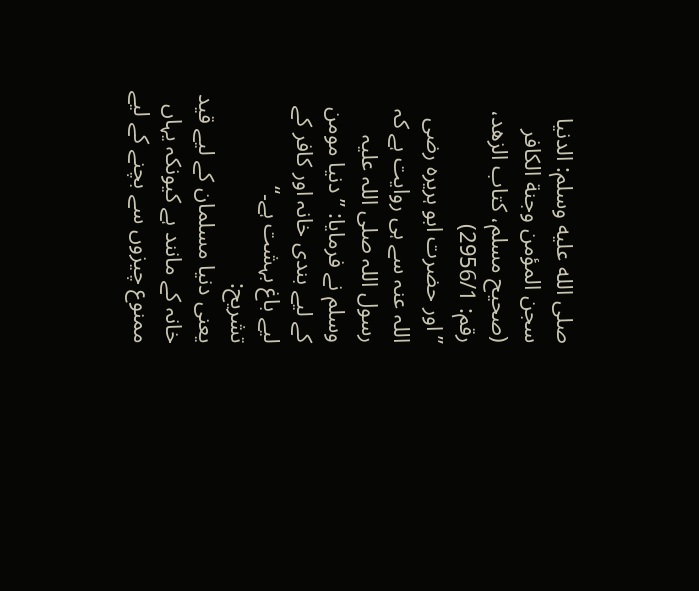صلى الله عليه وسلم: الدنيا سجن المؤمن وجنة الكافر
(صحیح مسلم، کتاب الزهد، رقم: 2956/1)
”اور حضرت ابو ہریرہ رضی اللہ عنہ سے ہی روایت ہے کہ رسول اللہ صلی اللہ علیہ وسلم نے فرمایا: ”دنیا مومن کے لیے بندی خانہ اور کافر کے لیے باغ بہشت ہے۔“
تشریح:
یعنی دنیا مسلمان کے لیے قید خانہ کے مانند ہے کیونکہ یہاں ممنوع چیزوں سے بچنے کے لیے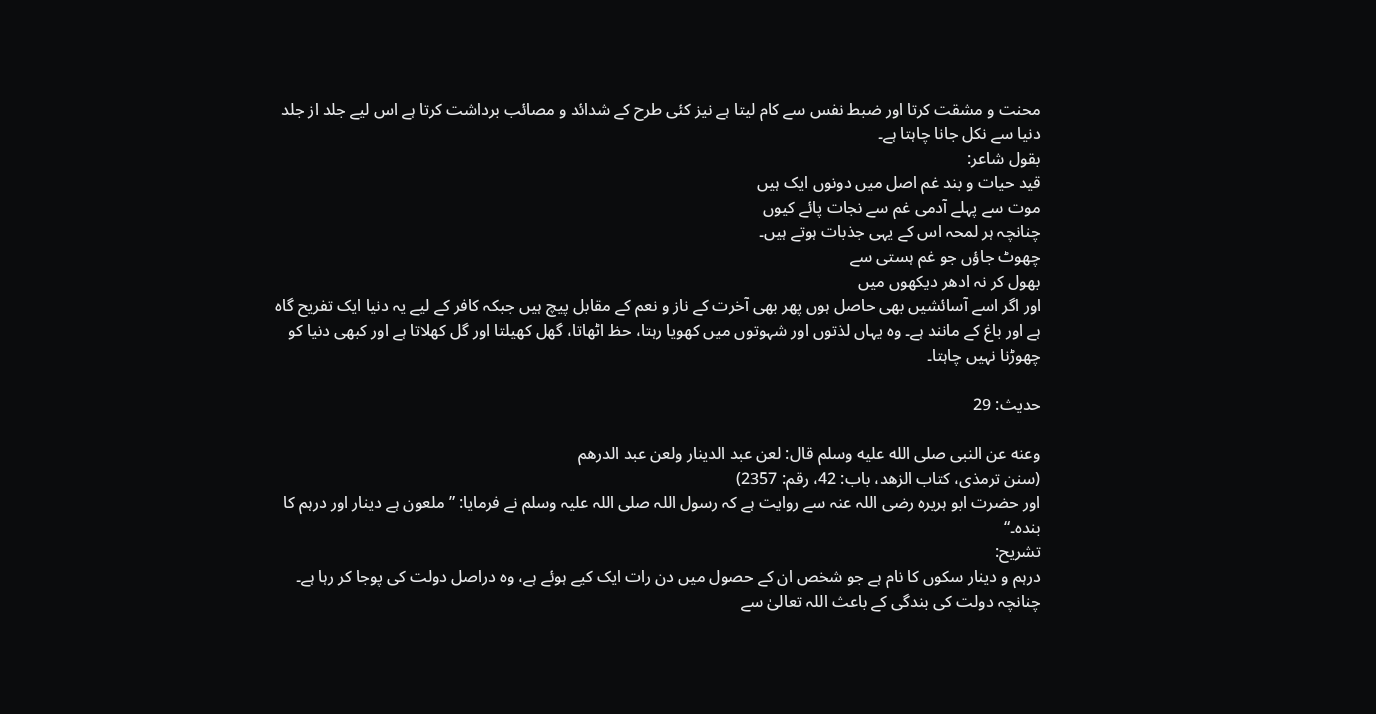محنت و مشقت کرتا اور ضبط نفس سے کام لیتا ہے نیز کئی طرح کے شدائد و مصائب برداشت کرتا ہے اس لیے جلد از جلد دنیا سے نکل جانا چاہتا ہے۔
بقول شاعر:
قید حیات و بند غم اصل میں دونوں ایک ہیں
موت سے پہلے آدمی غم سے نجات پائے کیوں
چنانچہ ہر لمحہ اس کے یہی جذبات ہوتے ہیں۔
چھوٹ جاؤں جو غم ہستی سے
بھول کر نہ ادھر دیکھوں میں
اور اگر اسے آسائشیں بھی حاصل ہوں پھر بھی آخرت کے ناز و نعم کے مقابل پیچ ہیں جبکہ کافر کے لیے یہ دنیا ایک تفریح گاہ ہے اور باغ کے مانند ہے۔ وہ یہاں لذتوں اور شہوتوں میں کھویا رہتا، حظ اٹھاتا، گھل کھیلتا اور گل کھلاتا ہے اور کبھی دنیا کو چھوڑنا نہیں چاہتا۔

حدیث: 29

وعنه عن النبى صلى الله عليه وسلم قال: لعن عبد الدينار ولعن عبد الدرهم
(سنن ترمذی، کتاب الزهد، باب: 42، رقم: 2357)
اور حضرت ابو ہریرہ رضی اللہ عنہ سے روایت ہے کہ رسول اللہ صلی اللہ علیہ وسلم نے فرمایا: ”ملعون ہے دینار اور درہم کا بندہ۔“
تشریح:
درہم و دینار سکوں کا نام ہے جو شخص ان کے حصول میں دن رات ایک کیے ہوئے ہے، وہ دراصل دولت کی پوجا کر رہا ہے۔ چنانچہ دولت کی بندگی کے باعث اللہ تعالیٰ سے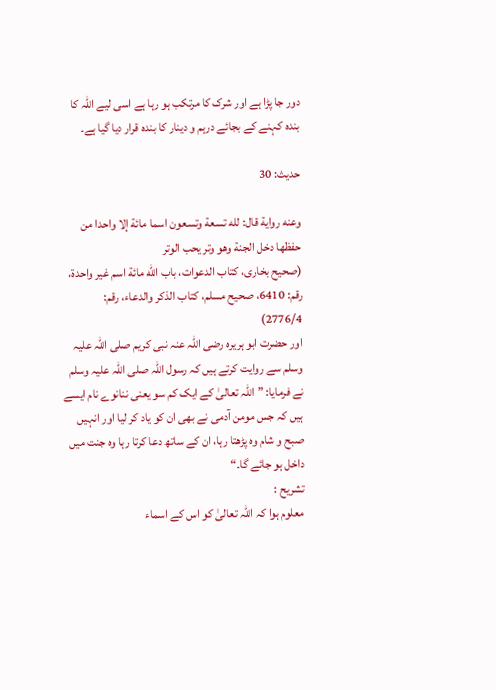دور جا پڑا ہے اور شرک کا مرتکب ہو رہا ہے اسی لیے اللہ کا بندہ کہنے کے بجائے درہم و دینار کا بندہ قرار دیا گیا ہے۔

حدیث: 30

وعنه رواية قال: لله تسعة وتسعون اسما مائة إلا واحدا من حفظها دخل الجنة وهو وتر يحب الوتر
(صحیح بخاری، کتاب الدعوات، باب الله مائة اسم غير واحدة، رقم: 6410، صحیح مسلم، كتاب الذكر والدعاء، رقم: 2776/4)
اور حضرت ابو ہریرہ رضی اللہ عنہ نبی کریم صلی اللہ علیہ وسلم سے روایت کرتے ہیں کہ رسول اللہ صلی اللہ علیہ وسلم نے فرمایا: ”اللہ تعالیٰ کے ایک کم سو یعنی ننانوے نام ایسے ہیں کہ جس مومن آدمی نے بھی ان کو یاد کر لیا اور انہیں صبح و شام وہ پڑھتا رہا، ان کے ساتھ دعا کرتا رہا وہ جنت میں داخل ہو جائے گا۔“
تشریح :
معلوم ہوا کہ اللہ تعالیٰ کو اس کے اسماء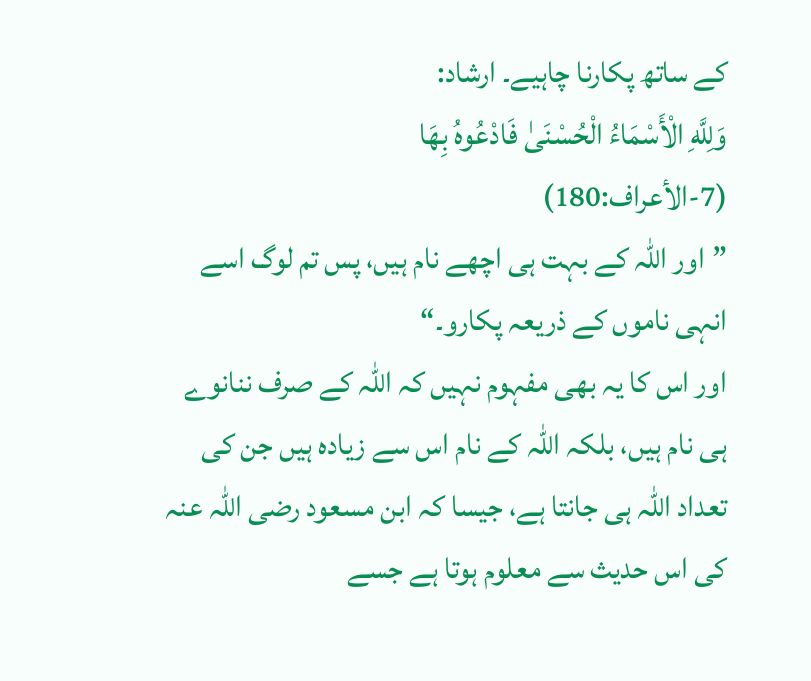کے ساتھ پکارنا چاہیے۔ ارشاد:
وَلِلَّهِ الْأَسْمَاءُ الْحُسْنَىٰ فَادْعُوهُ بِهَا
(7-الأعراف:180)
”اور اللہ کے بہت ہی اچھے نام ہیں، پس تم لوگ اسے انہی ناموں کے ذریعہ پکارو۔“
اور اس کا یہ بھی مفہوم نہیں کہ اللہ کے صرف ننانوے ہی نام ہیں، بلکہ اللہ کے نام اس سے زیادہ ہیں جن کی تعداد اللہ ہی جانتا ہے، جیسا کہ ابن مسعود رضی اللہ عنہ کی اس حدیث سے معلوم ہوتا ہے جسے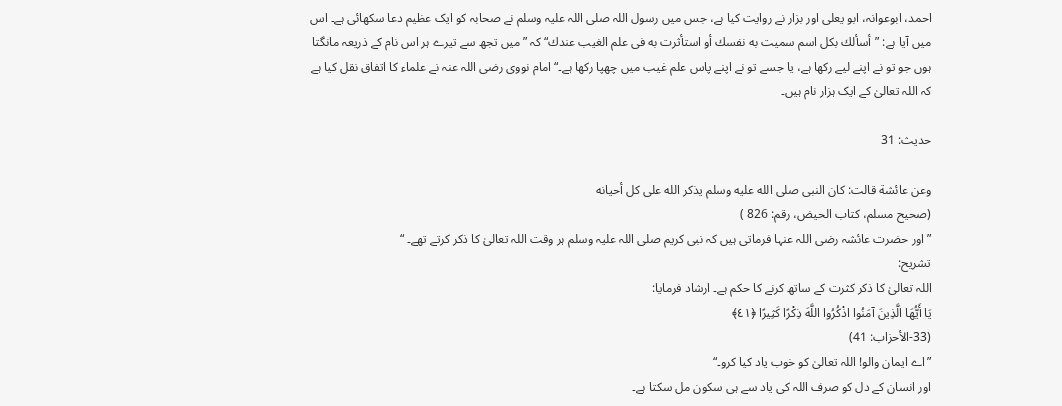احمد، ابوعوانہ، ابو یعلی اور بزار نے روایت کیا ہے، جس میں رسول اللہ صلی اللہ علیہ وسلم نے صحابہ کو ایک عظیم دعا سکھائی ہے۔ اس میں آیا ہے: ”أسألك بكل اسم سميت به نفسك أو استأثرت به فى علم الغيب عندك“ کہ ”میں تجھ سے تیرے ہر اس نام کے ذریعہ مانگتا ہوں جو تو نے اپنے لیے رکھا ہے، یا جسے تو نے اپنے پاس علم غیب میں چھپا رکھا ہے۔“ امام نووی رضی اللہ عنہ نے علماء کا اتفاق نقل کیا ہے کہ اللہ تعالیٰ کے ایک ہزار نام ہیں۔

حدیث: 31

وعن عائشة قالت: كان النبى صلى الله عليه وسلم يذكر الله على كل أحيانه
(صحیح مسلم، کتاب الحيض، رقم: 826 )
”اور حضرت عائشہ رضی اللہ عنہا فرماتی ہیں کہ نبی کریم صلی اللہ علیہ وسلم ہر وقت اللہ تعالیٰ کا ذکر کرتے تھے۔ “
تشریح:
اللہ تعالیٰ کا ذکر کثرت کے ساتھ کرنے کا حکم ہے۔ ارشاد فرمایا:
يَا أَيُّهَا الَّذِينَ آمَنُوا اذْكُرُوا اللَّهَ ذِكْرًا كَثِيرًا ﴿٤١﴾
(33-الأحزاب: 41)
”اے ایمان والو! اللہ تعالیٰ کو خوب یاد کیا کرو۔“
اور انسان کے دل کو صرف اللہ کی یاد سے ہی سکون مل سکتا ہے۔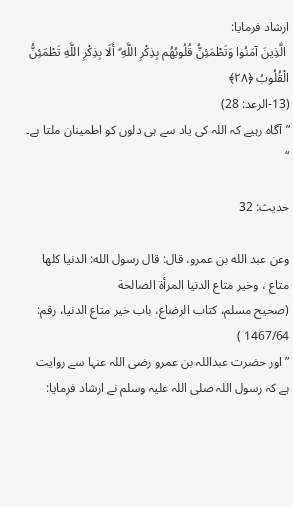ارشاد فرمایا:
 الَّذِينَ آمَنُوا وَتَطْمَئِنُّ قُلُوبُهُم بِذِكْرِ اللَّهِ ۗ أَلَا بِذِكْرِ اللَّهِ تَطْمَئِنُّ الْقُلُوبُ ﴿٢٨﴾
(13-الرعد: 28)
”آگاہ رہیے کہ اللہ کی یاد سے ہی دلوں کو اطمینان ملتا ہے۔ “

حدیث: 32

وعن عبد الله بن عمرو، قال: قال رسول الله: الدنيا كلها متاع ، وخير متاع الدنيا المرأة الصالحة
(صحیح مسلم، کتاب الرضاع، باب خير متاع الدنيا، رقم: 1467/64 )
”اور حضرت عبداللہ بن عمرو رضی اللہ عنہا سے روایت ہے کہ رسول اللہ صلی اللہ علیہ وسلم نے ارشاد فرمایا: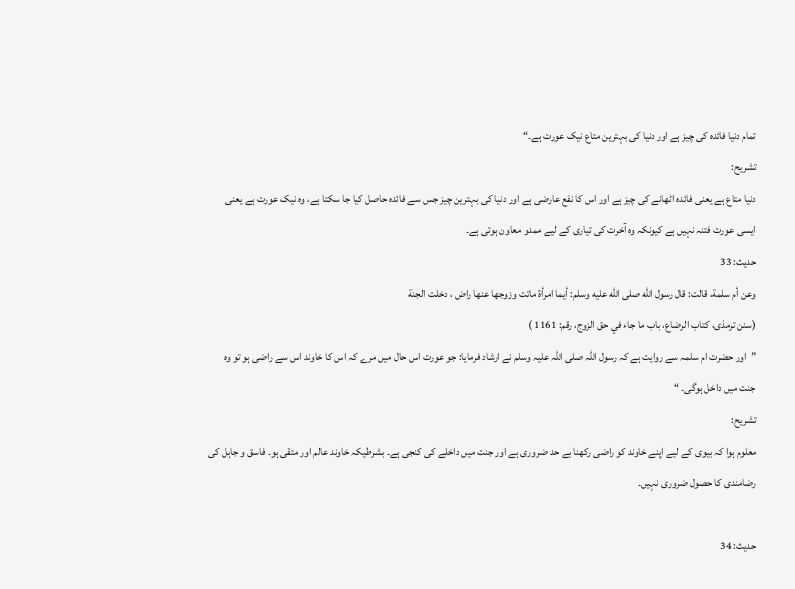تمام دنیا فائدہ کی چیز ہے اور دنیا کی بہترین متاع نیک عورت ہے۔“
تشريح:
دنیا متاع ہے یعنی فائدہ اٹھانے کی چیز ہے اور اس کا نفع عارضی ہے اور دنیا کی بہترین چیز جس سے فائدہ حاصل کیا جا سکتا ہے، وہ نیک عورت ہے یعنی ایسی عورت فتنہ نہیں ہے کیونکہ وہ آخرت کی تیاری کے لیے ممدو معاون ہوتی ہے۔
حدیث: 33
وعن أم سلمة، قالت: قال رسول الله صلى الله عليه وسلم: أيما امرأة ماتت وزوجها عنها راض ، دخلت الجنة
(سنن ترمذی، کتاب الرضاع، باب ما جاء في حق الزوج، رقم: 1161 )
”اور حضرت ام سلمہ سے روایت ہے کہ رسول اللہ صلی اللہ علیہ وسلم نے ارشاد فرمایا: جو عورت اس حال میں مرے کہ اس کا خاوند اس سے راضی ہو تو وہ جنت میں داخل ہوگی۔ “
تشريح:
معلوم ہوا کہ بیوی کے لیے اپنے خاوند کو راضی رکھنا بے حد ضروری ہے اور جنت میں داخلے کی کنجی ہے۔ بشرطیکہ خاوند عالم اور متقی ہو۔ فاسق و جاہل کی رضامندی کا حصول ضروری نہیں۔

حدیث: 34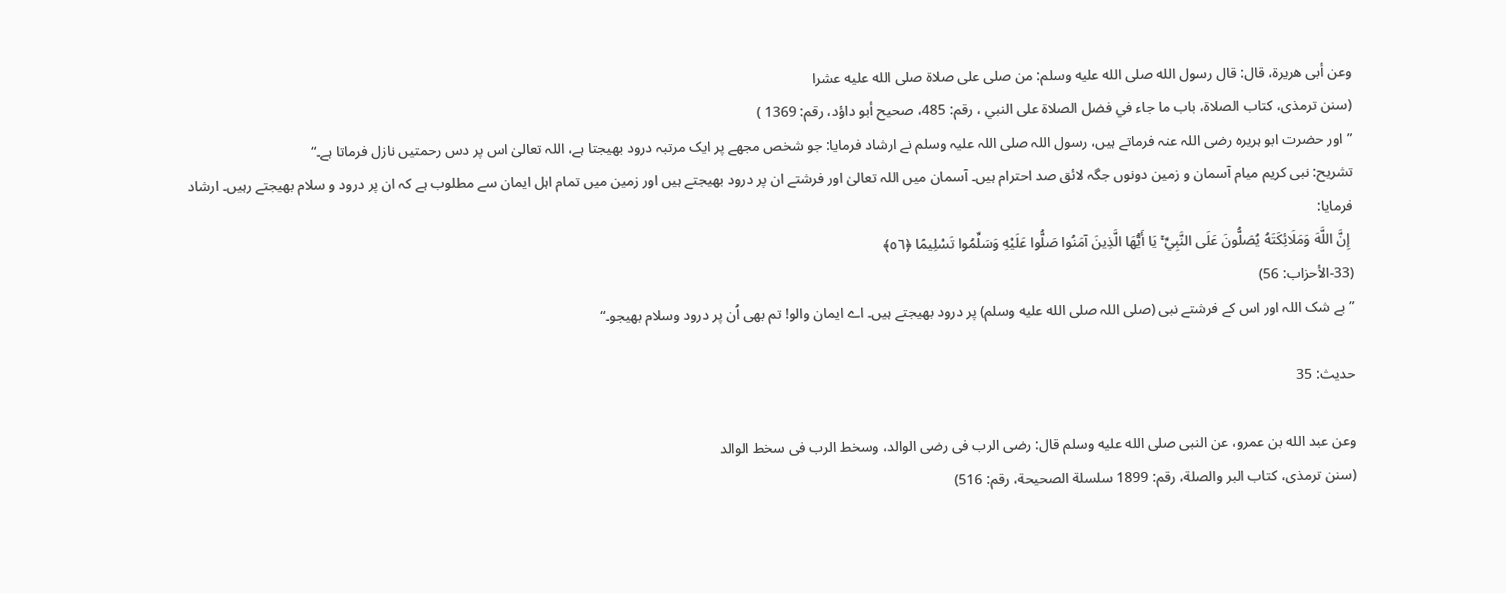وعن أبى هريرة، قال: قال رسول الله صلى الله عليه وسلم: من صلى على صلاة صلى الله عليه عشرا
(سنن ترمذی، کتاب الصلاة، باب ما جاء في فضل الصلاة على النبي ، رقم: 485، صحيح أبو داؤد، رقم: 1369 )
”اور حضرت ابو ہریرہ رضی اللہ عنہ فرماتے ہیں، رسول اللہ صلی اللہ علیہ وسلم نے ارشاد فرمایا: جو شخص مجھے پر ایک مرتبہ درود بھیجتا ہے، اللہ تعالیٰ اس پر دس رحمتیں نازل فرماتا ہے۔“
تشریح: نبی کریم میام آسمان و زمین دونوں جگہ لائق صد احترام ہیں۔ آسمان میں اللہ تعالیٰ اور فرشتے ان پر درود بھیجتے ہیں اور زمین میں تمام اہل ایمان سے مطلوب ہے کہ ان پر درود و سلام بھیجتے رہیں۔ ارشاد فرمایا:
 إِنَّ اللَّهَ وَمَلَائِكَتَهُ يُصَلُّونَ عَلَى النَّبِيِّ ۚ يَا أَيُّهَا الَّذِينَ آمَنُوا صَلُّوا عَلَيْهِ وَسَلِّمُوا تَسْلِيمًا ﴿٥٦﴾
(33-الأحزاب: 56)
”بے شک اللہ اور اس کے فرشتے نبی (صلی اللہ صلى الله عليه وسلم) پر درود بھیجتے ہیں۔ اے ایمان والو! تم بھی اُن پر درود وسلام بھیجو۔“

حدیث: 35

وعن عبد الله بن عمرو، عن النبى صلى الله عليه وسلم قال: رضى الرب فى رضى الوالد، وسخط الرب فى سخط الوالد
(سنن ترمذی، کتاب البر والصلة، رقم: 1899 سلسلة الصحيحة، رقم: 516)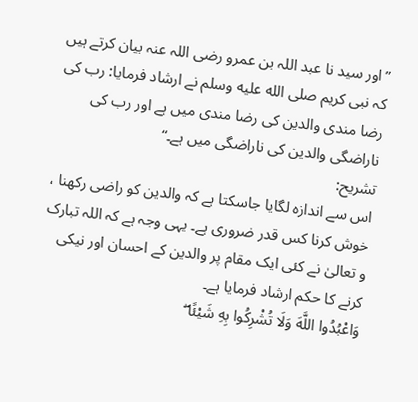”اور سید نا عبد اللہ بن عمرو رضی اللہ عنہ بیان کرتے ہیں کہ نبی کریم صلى الله عليه وسلم نے ارشاد فرمایا: رب کی رضا مندی والدین کی رضا مندی میں ہے اور رب کی ناراضگی والدین کی ناراضگی میں ہے۔“
تشریح:
اس سے اندازہ لگایا جاسکتا ہے کہ والدین کو راضی رکھنا ، خوش کرنا کس قدر ضروری ہے۔ یہی وجہ ہے کہ اللہ تبارک و تعالیٰ نے کئی ایک مقام پر والدین کے احسان اور نیکی کرنے کا حکم ارشاد فرمایا ہے۔
وَاعْبُدُوا اللَّهَ وَلَا تُشْرِكُوا بِهِ شَيْئًا ۖ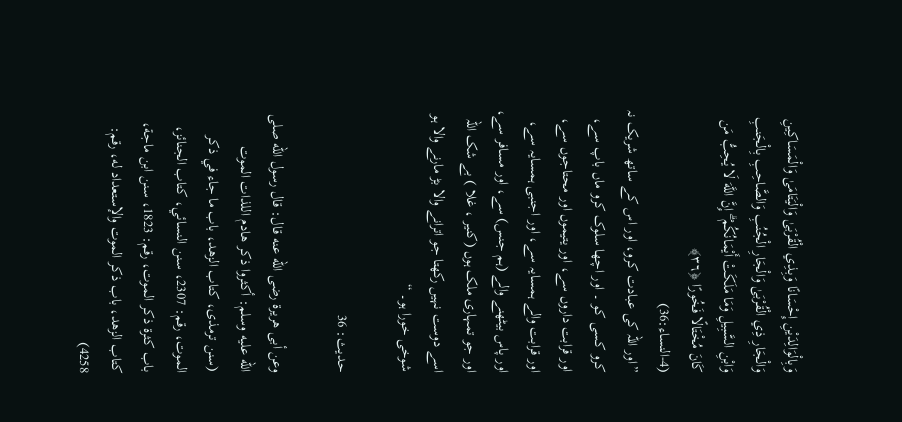وَبِالْوَالِدَيْنِ إِحْسَانًا وَبِذِي الْقُرْبَىٰ وَالْيَتَامَىٰ وَالْمَسَاكِينِ وَالْجَارِ ذِي الْقُرْبَىٰ وَالْجَارِ الْجُنُبِ وَالصَّاحِبِ بِالْجَنبِ وَابْنِ السَّبِيلِ وَمَا مَلَكَتْ أَيْمَانُكُمْ ۗ إِنَّ اللَّهَ لَا يُحِبُّ مَن كَانَ مُخْتَالًا فَخُورًا ﴿٣٦﴾
(4-النساء:36)
”اور اللہ کی عبادت کرو، اور اس کے ساتھ شریک نہ کرو کسی کو ۔ اور اچھا سلوک کرو ماں باپ سے، اور قرابت داروں سے، اور یتیموں اور محتاجوں سے، اور قرابت والے ہمسایہ سے، اور اجنبی ہمسایہ سے، اور پاس بیٹھنے والے (ہم جنس) سے، اور مسافر سے، اور جو تمہاری ملک ہوں (کنیر ، غلا ) بے شک اللہ اسے دوست نہیں رکھتا جو اترانے والا بڑ مارنے والا ہو شوخی خورا ہو۔ “

حدیث: 36

وعن أبى هريرة رضى الله عنه قال: قال رسول الله صلى الله عليه وسلم: أكثروا ذكر هادم اللذات الموت
(سنن ترمذی، کتاب الزهد، باب ما جاء في ذكر الموت، رقم: 2307، سنن النسائي، كتاب الجنائز، باب كثرة ذكر الموت، رقم: 1823، سنن ابن ماجة، كتاب الزهد، باب ذكر الموت والإستعداد له، رقم: 4258)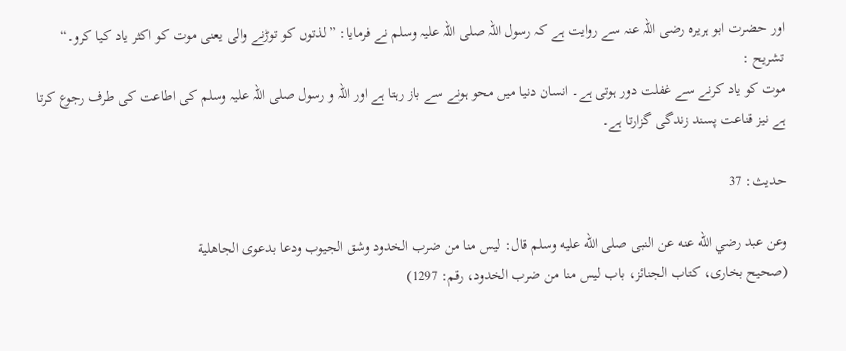اور حضرت ابو ہریرہ رضی اللہ عنہ سے روایت ہے کہ رسول اللہ صلی اللہ علیہ وسلم نے فرمایا: ”لذتوں کو توڑنے والی یعنی موت کو اکثر یاد کیا کرو۔“
تشریح :
موت کو یاد کرنے سے غفلت دور ہوتی ہے۔ انسان دنیا میں محو ہونے سے باز رہتا ہے اور اللہ و رسول صلی اللہ علیہ وسلم کی اطاعت کی طرف رجوع کرتا ہے نیز قناعت پسند زندگی گزارتا ہے۔

حدیث: 37

وعن عبد رضي الله عنه عن النبى صلى الله عليه وسلم قال: ليس منا من ضرب الخدود وشق الجيوب ودعا بدعوى الجاهلية
(صحیح بخاری، کتاب الجنائز، باب ليس منا من ضرب الخدود، رقم: 1297)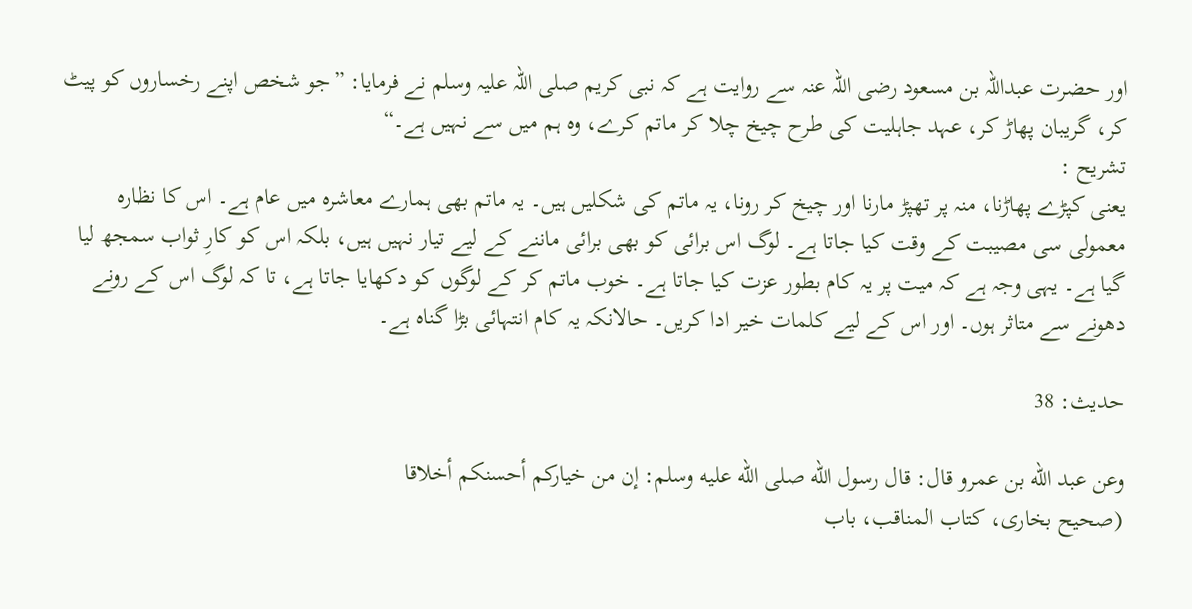اور حضرت عبداللہ بن مسعود رضی اللہ عنہ سے روایت ہے کہ نبی کریم صلی اللہ علیہ وسلم نے فرمایا: ”جو شخص اپنے رخساروں کو پیٹ کر، گریبان پھاڑ کر، عہد جاہلیت کی طرح چیخ چلا کر ماتم کرے، وہ ہم میں سے نہیں ہے۔“
تشریح :
یعنی کپڑے پھاڑنا، منہ پر تھپڑ مارنا اور چیخ کر رونا، یہ ماتم کی شکلیں ہیں۔ یہ ماتم بھی ہمارے معاشرہ میں عام ہے۔ اس کا نظارہ معمولی سی مصیبت کے وقت کیا جاتا ہے۔ لوگ اس برائی کو بھی برائی ماننے کے لیے تیار نہیں ہیں، بلکہ اس کو کارِ ثواب سمجھ لیا گیا ہے۔ یہی وجہ ہے کہ میت پر یہ کام بطور عزت کیا جاتا ہے۔ خوب ماتم کر کے لوگوں کو دکھایا جاتا ہے، تا کہ لوگ اس کے رونے دھونے سے متاثر ہوں۔ اور اس کے لیے کلمات خیر ادا کریں۔ حالانکہ یہ کام انتہائی بڑا گناہ ہے۔

حدیث: 38

وعن عبد الله بن عمرو قال: قال رسول الله صلى الله عليه وسلم: إن من خياركم أحسنكم أخلاقا
(صحیح بخاری، کتاب المناقب، باب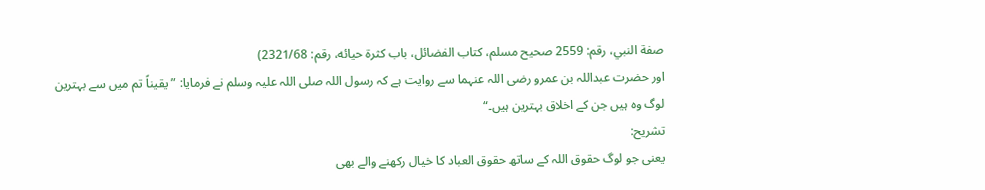صفة النبي، رقم: 2559 صحیح مسلم، کتاب الفضائل، باب كثرة حيائه، رقم: 2321/68)
اور حضرت عبداللہ بن عمرو رضی اللہ عنہما سے روایت ہے کہ رسول اللہ صلی اللہ علیہ وسلم نے فرمایا: ”یقیناً تم میں سے بہترین لوگ وہ ہیں جن کے اخلاق بہترین ہیں۔“
تشریح:
یعنی جو لوگ حقوق اللہ کے ساتھ حقوق العباد کا خیال رکھنے والے بھی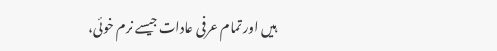ہیں اور تمام عرفی عادات جیسے نرم خوئی،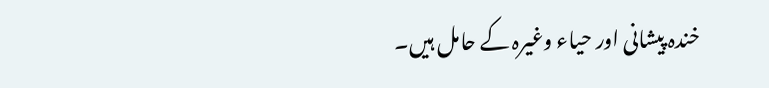خندہ پیشانی اور حیاء وغیرہ کے حامل ہیں۔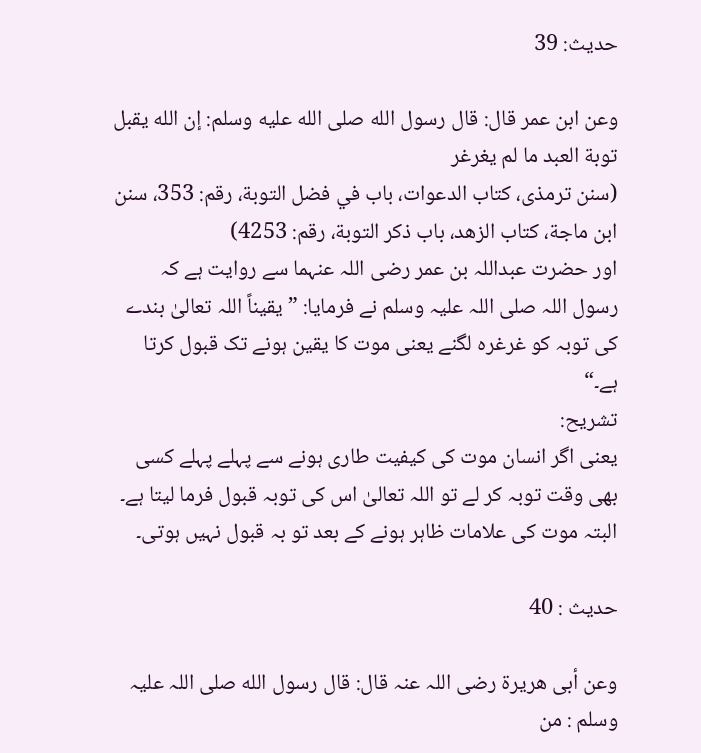حدیث: 39

وعن ابن عمر قال: قال رسول الله صلى الله عليه وسلم: إن الله يقبل توبة العبد ما لم يغرغر
(سنن ترمذی، کتاب الدعوات، باب في فضل التوبة، رقم: 353، سنن ابن ماجة، كتاب الزهد، باب ذكر التوبة، رقم: 4253)
اور حضرت عبداللہ بن عمر رضی اللہ عنہما سے روایت ہے کہ رسول اللہ صلی اللہ علیہ وسلم نے فرمایا: ”یقیناً اللہ تعالیٰ بندے کی توبہ کو غرغرہ لگنے یعنی موت کا یقین ہونے تک قبول کرتا ہے۔“
تشریح:
یعنی اگر انسان موت کی کیفیت طاری ہونے سے پہلے پہلے کسی بھی وقت توبہ کر لے تو اللہ تعالیٰ اس کی توبہ قبول فرما لیتا ہے۔ البتہ موت کی علامات ظاہر ہونے کے بعد تو بہ قبول نہیں ہوتی۔

حدیث : 40

وعن أبى هريرة رضی اللہ عنہ قال: قال رسول الله صلی اللہ علیہ وسلم : من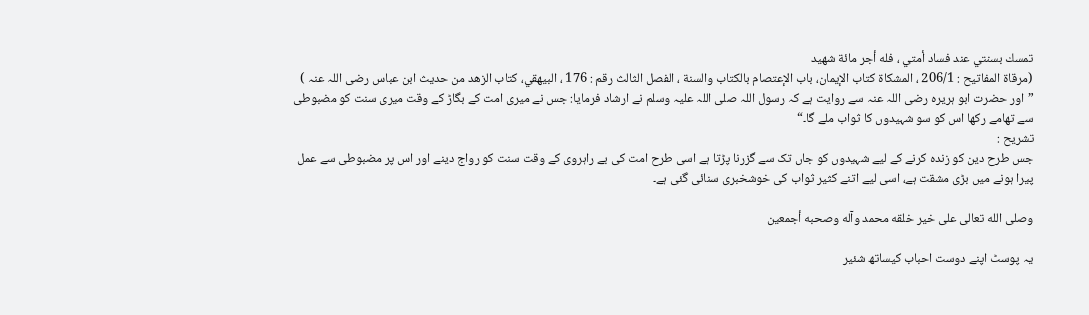تمسك بسنتي عند فساد أمتي ، فله أجر مائة شهيد
(مرقاة المفاتيح : 206/1 ، المشكاة كتاب الإيمان، باب الإعتصام بالكتاب والسنة ، الفصل الثالث رقم : 176 ، البيهقي، كتاب الزهد من حديث ابن عباس رضی اللہ عنہ )
”اور حضرت ابو ہریرہ رضی اللہ عنہ سے روایت ہے کہ رسول اللہ صلی اللہ علیہ وسلم نے ارشاد فرمایا: جس نے میری امت کے بگاڑ کے وقت میری سنت کو مضبوطی سے تھامے رکھا اس کو سو شہیدوں کا ثواب ملے گا۔“
تشریح :
جس طرح دین کو زندہ کرنے کے لیے شہیدوں کو جاں تک سے گزرنا پڑتا ہے اسی طرح امت کی بے راہروی کے وقت سنت کو رواج دینے اور اس پر مضبوطی سے عمل پیرا ہونے میں بڑی مشقت ہے، اسی لیے اتنے کثیر ثواب کی خوشخبری سنائی گئی ہے۔

وصلى الله تعالى على خير خلقه محمد وآله وصحبه أجمعين

یہ پوسٹ اپنے دوست احباب کیساتھ شئیر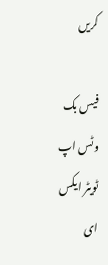کریں

فیس بک
وٹس اپ
ٹویٹر ایکس
ای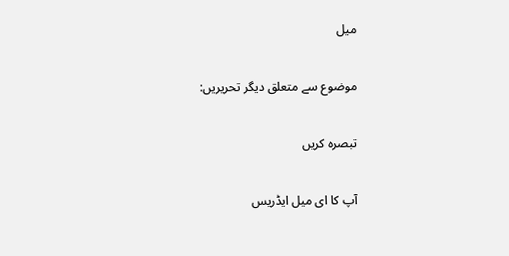میل

موضوع سے متعلق دیگر تحریریں:

تبصرہ کریں

آپ کا ای میل ایڈریس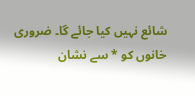شائع نہیں کیا جائے گا۔ ضروری خانوں کو * سے نشان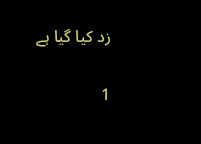زد کیا گیا ہے

1